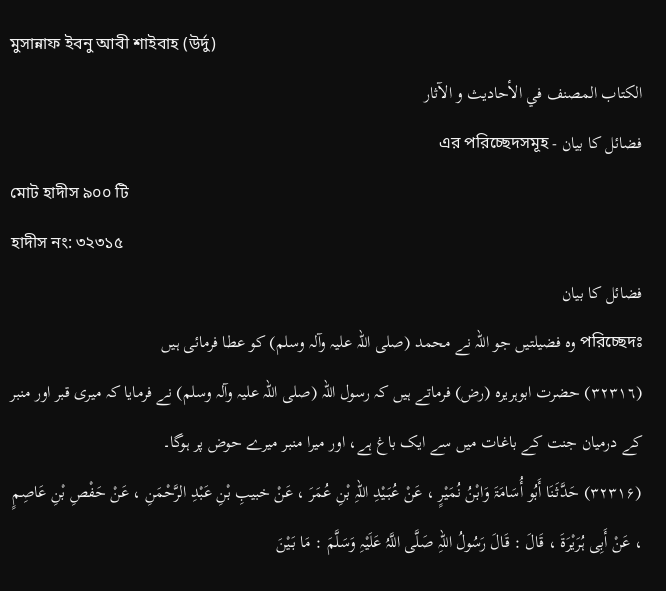মুসান্নাফ ইবনু আবী শাইবাহ (উর্দু)
الكتاب المصنف في الأحاديث و الآثار
فضائل کا بیان - এর পরিচ্ছেদসমূহ
মোট হাদীস ৯০০ টি
হাদীস নং: ৩২৩১৫
فضائل کا بیان
পরিচ্ছেদঃ وہ فضیلتیں جو اللہ نے محمد (صلی اللہ علیہ وآلہ وسلم) کو عطا فرمائی ہیں
(٣٢٣١٦) حضرت ابوہریرہ (رض) فرماتے ہیں کہ رسول اللہ (صلی اللہ علیہ وآلہ وسلم) نے فرمایا کہ میری قبر اور منبر کے درمیان جنت کے باغات میں سے ایک باغ ہے، اور میرا منبر میرے حوض پر ہوگا۔
(۳۲۳۱۶) حَدَّثَنَا أَبُو أُسَامَۃَ وَابْنُ نُمَیْرٍ ، عَنْ عُبَیْدِ اللہِ بْنِ عُمَرَ ، عَنْ خبیبِ بْنِ عَبْدِ الرَّحْمَنِ ، عَنْ حَفْصِ بْنِ عَاصِمٍ ، عَنْ أَبِی ہُرَیْرَۃَ ، قَالَ : قَالَ رَسُولُ اللہِ صَلَّی اللَّہُ عَلَیْہِ وَسَلَّمَ : مَا بَیْنَ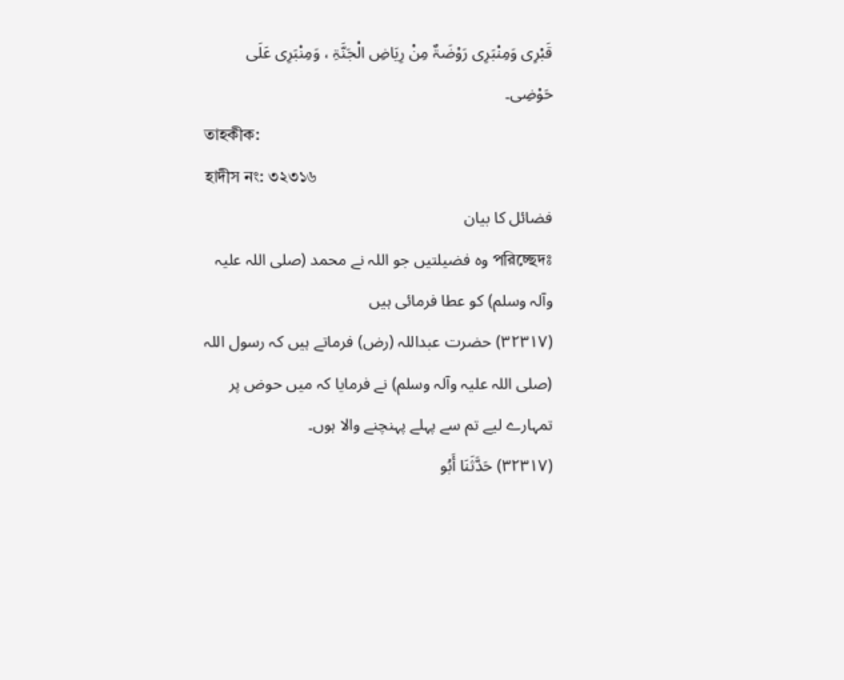قَبْرِی وَمِنْبَرِی رَوْضَۃٌ مِنْ رِیَاضِ الْجَنَّۃِ ، وَمِنْبَرِی عَلَی حَوْضِی۔
তাহকীক:
হাদীস নং: ৩২৩১৬
فضائل کا بیان
পরিচ্ছেদঃ وہ فضیلتیں جو اللہ نے محمد (صلی اللہ علیہ وآلہ وسلم) کو عطا فرمائی ہیں
(٣٢٣١٧) حضرت عبداللہ (رض) فرماتے ہیں کہ رسول اللہ (صلی اللہ علیہ وآلہ وسلم) نے فرمایا کہ میں حوض پر تمہارے لیے تم سے پہلے پہنچنے والا ہوں۔
(۳۲۳۱۷) حَدَّثَنَا أَبُو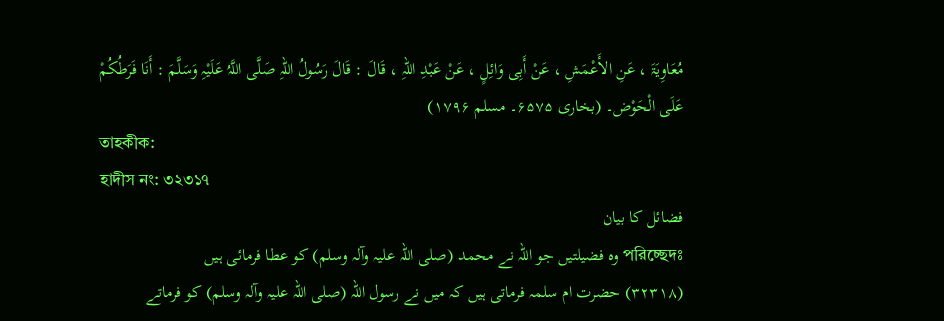مُعَاوِیَۃَ ، عَنِ الأَعْمَشِ ، عَنْ أَبِی وَائِلٍ ، عَنْ عَبْدِ اللہِ ، قَالَ : قَالَ رَسُولُ اللہِ صَلَّی اللَّہُ عَلَیْہِ وَسَلَّمَ : أَنَا فَرَطُکُمْ عَلَی الْحَوْض۔ (بخاری ۶۵۷۵۔ مسلم ۱۷۹۶)
তাহকীক:
হাদীস নং: ৩২৩১৭
فضائل کا بیان
পরিচ্ছেদঃ وہ فضیلتیں جو اللہ نے محمد (صلی اللہ علیہ وآلہ وسلم) کو عطا فرمائی ہیں
(٣٢٣١٨) حضرت ام سلمہ فرماتی ہیں کہ میں نے رسول اللہ (صلی اللہ علیہ وآلہ وسلم) کو فرماتے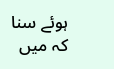ہوئے سنا کہ میں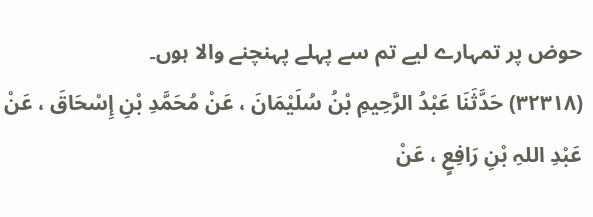حوض پر تمہارے لیے تم سے پہلے پہنچنے والا ہوں۔
(۳۲۳۱۸) حَدَّثَنَا عَبْدُ الرَّحِیمِ بْنُ سُلَیْمَانَ ، عَنْ مُحَمَّدِ بْنِ إِسْحَاقَ ، عَنْ عَبْدِ اللہِ بْنِ رَافِعٍ ، عَنْ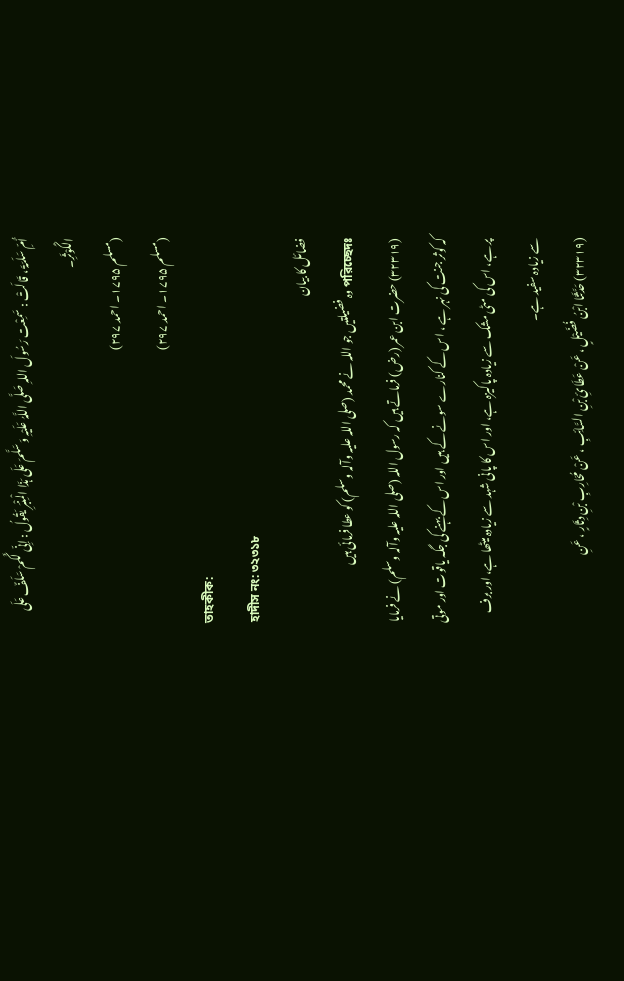أُمِّ سَلَمَۃَ ، قَالَتْ : سَمِعْت رَسُولَ اللہِ صَلَّی اللَّہُ عَلَیْہِ وَسَلَّمَ عَلَی ہَذَا الْمِنْبَرِ یَقُولُ : إنِّی لَکُمْ سَلَفٌ عَلَی الْکَوْثَرِ۔
(مسلم ۱۷۹۵۔ احمد ۲۹۷)
(مسلم ۱۷۹۵۔ احمد ۲۹۷)
তাহকীক:
হাদীস নং: ৩২৩১৮
فضائل کا بیان
পরিচ্ছেদঃ وہ فضیلتیں جو اللہ نے محمد (صلی اللہ علیہ وآلہ وسلم) کو عطا فرمائی ہیں
(٣٢٣١٩) حضرت ابن عمر (رض) فرماتے ہیں کہ رسول اللہ (صلی اللہ علیہ وآلہ وسلم) نے فرمایا کہ کوثر جنت کی نہر ہے ، اس کے کنارے سونے کے ہیں اور اس کے بہنے کی جگہ یاقوت اور موتی پر ہے، اس کی مٹی مشک سے زیادہ پاکیزہ ہے، اور اس کا پانی شہد سے زیادہ میٹھا ہے، اور برف سے زیادہ سفید ہے۔
(۳۲۳۱۹) حَدَّثَنَا ابْنُ فُضَیْلٍ ، عَنْ عَطَائِ بْنِ السَّائِبِ ، عَنْ مُحَارِبِ بْنِ دِثَارٍ ، عَنِ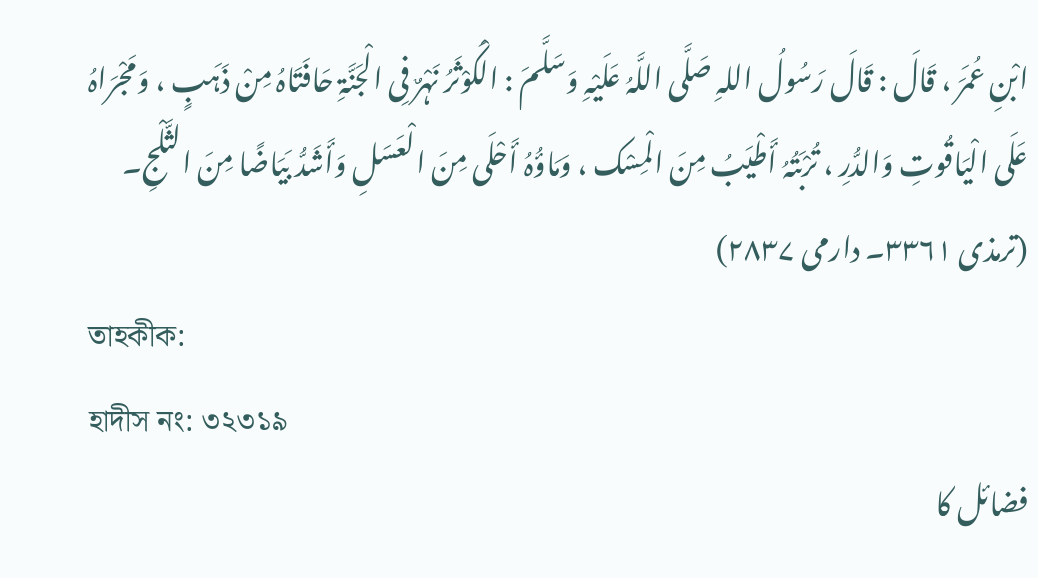ابْنِ عُمَرَ ، قَالَ : قَالَ رَسُولُ اللہِ صَلَّی اللَّہُ عَلَیْہِ وَسَلَّمَ : الْکَوْثَرُ نَہْرٌ فِی الْجَنَّۃِ حَافَتَاہُ مِنْ ذَہَبٍ ، وَمَجْرَاہُ عَلَی الْیَاقُوتِ وَالدُّرِ ، تُرْبَتُہُ أَطْیَبُ مِنَ الْمِسْک ، وَمَاؤُہُ أَحْلَی مِنَ الْعَسَلِ وَأَشَدُّ بَیَاضًا مِنَ الثَّلْجِ۔ (ترمذی ۳۳۶۱۔ دارمی ۲۸۳۷)
তাহকীক:
হাদীস নং: ৩২৩১৯
فضائل کا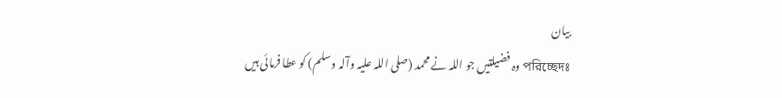بیان
পরিচ্ছেদঃ وہ فضیلتیں جو اللہ نے محمد (صلی اللہ علیہ وآلہ وسلم) کو عطا فرمائی ہیں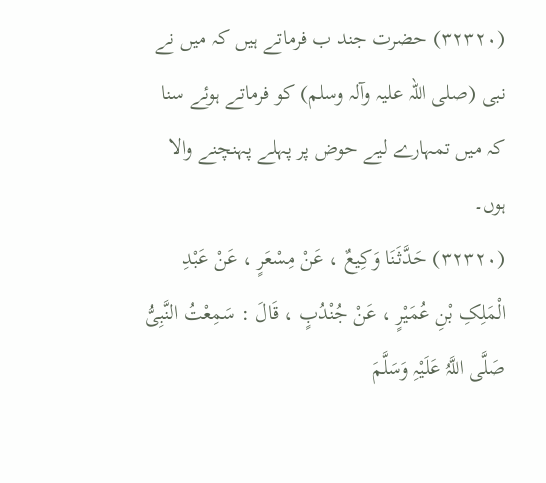(٣٢٣٢٠) حضرت جند ب فرماتے ہیں کہ میں نے نبی (صلی اللہ علیہ وآلہ وسلم) کو فرماتے ہوئے سنا کہ میں تمہارے لیے حوض پر پہلے پہنچنے والا ہوں۔
(۳۲۳۲۰) حَدَّثَنَا وَکِیعٌ ، عَنْ مِسْعَرٍ ، عَنْ عَبْدِ الْمَلِکِ بْنِ عُمَیْرٍ ، عَنْ جُنْدُبٍ ، قَالَ : سَمِعْتُ النَّبِیُّ صَلَّی اللَّہُ عَلَیْہِ وَسَلَّمَ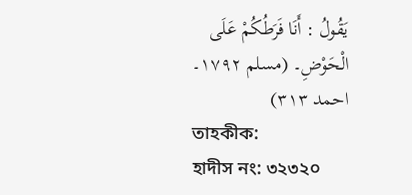یَقُولُ : أَنَا فَرَطُکُمْ عَلَی الْحَوْضِ۔ (مسلم ۱۷۹۲۔ احمد ۳۱۳)
তাহকীক:
হাদীস নং: ৩২৩২০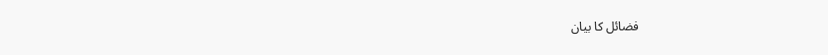فضائل کا بیان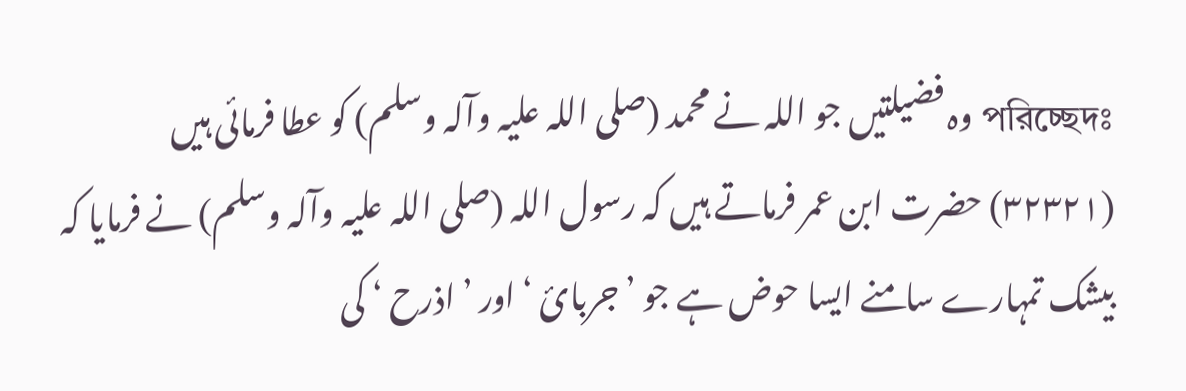পরিচ্ছেদঃ وہ فضیلتیں جو اللہ نے محمد (صلی اللہ علیہ وآلہ وسلم) کو عطا فرمائی ہیں
(٣٢٣٢١) حضرت ابن عمر فرماتے ہیں کہ رسول اللہ (صلی اللہ علیہ وآلہ وسلم) نے فرمایا کہ بیشک تمہارے سامنے ایسا حوض ہے جو ’ جربائ ‘ اور ’ اذرح ‘ کی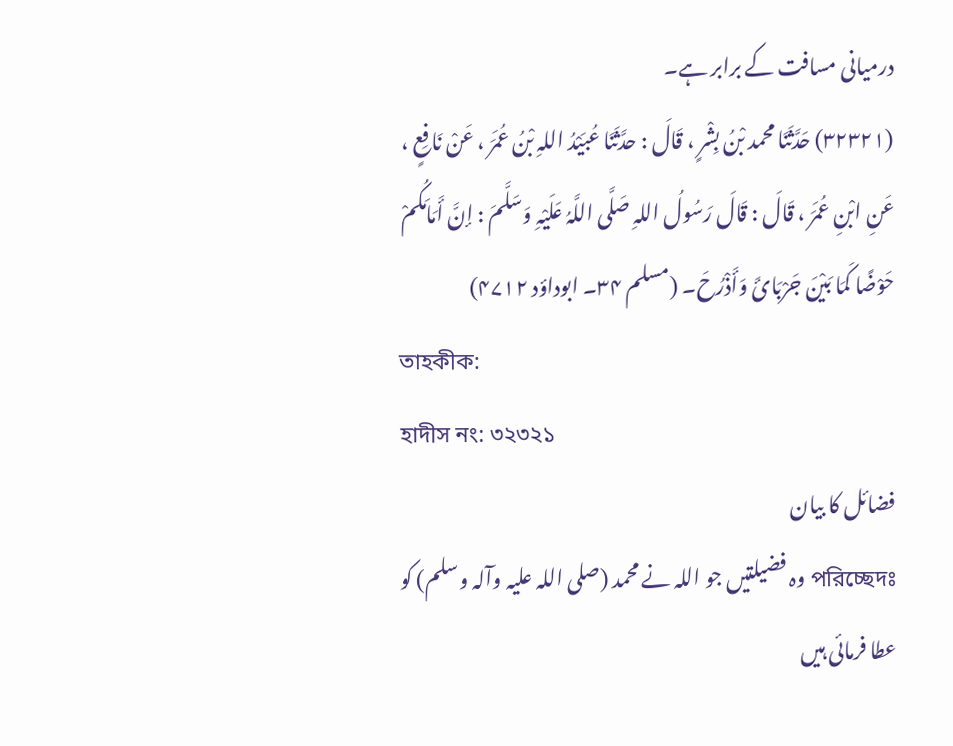درمیانی مسافت کے برابر ہے۔
(۳۲۳۲۱) حَدَّثَنَا محمد بْنُ بِشْرٍ ، قَالَ : حدَّثَنَا عُبَیْدُ اللہِ بْنُ عُمَرَ ، عَنْ نَافِعٍ ، عَنِ ابْنِ عُمَرَ ، قَالَ : قَالَ رَسُولُ اللہِ صَلَّی اللَّہُ عَلَیْہِ وَسَلَّمَ : إنَّ أَمَامَکُمْ حَوْضًا کَمَا بَیْنَ جَرْبَائَ وَأَذْرُحَ۔ (مسلم ۳۴۔ ابوداؤد ۴۷۱۲)
তাহকীক:
হাদীস নং: ৩২৩২১
فضائل کا بیان
পরিচ্ছেদঃ وہ فضیلتیں جو اللہ نے محمد (صلی اللہ علیہ وآلہ وسلم) کو عطا فرمائی ہیں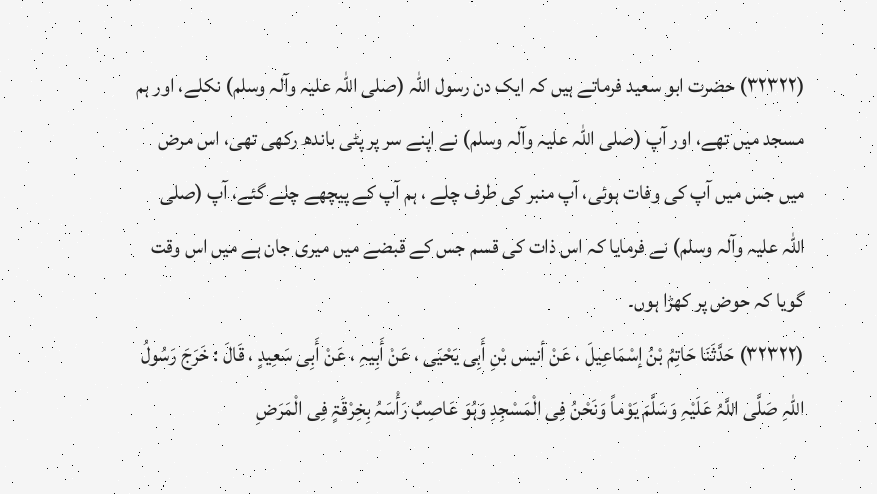(٣٢٣٢٢) حضرت ابو سعید فرماتے ہیں کہ ایک دن رسول اللہ (صلی اللہ علیہ وآلہ وسلم) نکلے، اور ہم مسجد میں تھے، اور آپ (صلی اللہ علیہ وآلہ وسلم) نے اپنے سر پر پٹی باندھ رکھی تھی، اس مرض میں جس میں آپ کی وفات ہوئی، آپ منبر کی طرف چلے ، ہم آپ کے پیچھے چلے گئے، آپ (صلی اللہ علیہ وآلہ وسلم) نے فرمایا کہ اس ذات کی قسم جس کے قبضے میں میری جان ہے میں اس وقت گویا کہ حوض پر کھڑا ہوں۔
(۳۲۳۲۲) حَدَّثَنَا حَاتِمُ بْنُ إسْمَاعِیلَ ، عَنْ أنیس بْنِ أَبِی یَحْیَی ، عَنْ أَبِیہِ ، عَنْ أَبِی سَعِیدٍ ، قَالَ : خَرَجَ رَسُولُ اللہِ صَلَّی اللَّہُ عَلَیْہِ وَسَلَّمَ یَوْماً وَنَحْنُ فِی الْمَسْجِدِ وَہُوَ عَاصِبٌ رَأْسَہُ بِخِرْقَۃٍ فِی الْمَرَضِ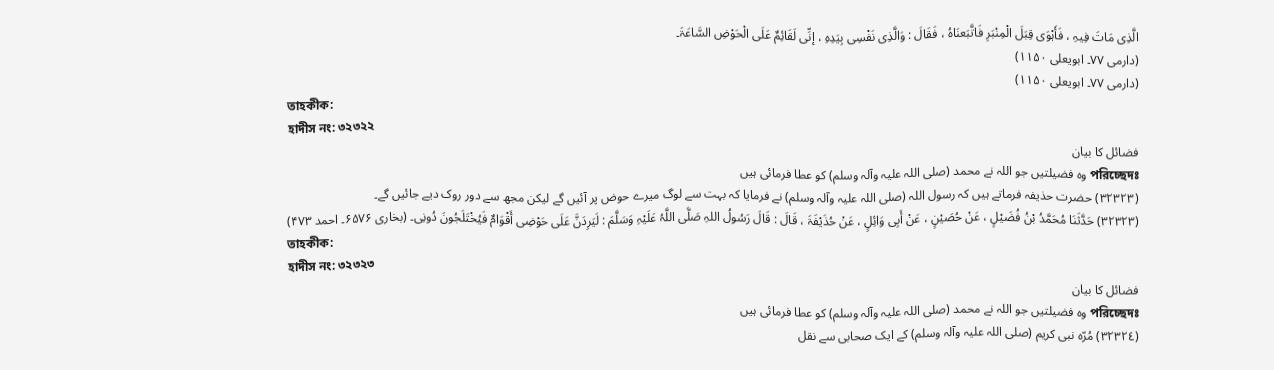الَّذِی مَاتَ فِیہِ ، فَأَہْوَی قِبَلَ الْمِنْبَرِ فَاتَّبَعنَاہُ ، فَقَالَ : وَالَّذِی نَفْسِی بِیَدِہِ ، إنِّی لَقَائِمٌ عَلَی الْحَوْضِ السَّاعَۃَ۔
(دارمی ۷۷۔ ابویعلی ۱۱۵۰)
(دارمی ۷۷۔ ابویعلی ۱۱۵۰)
তাহকীক:
হাদীস নং: ৩২৩২২
فضائل کا بیان
পরিচ্ছেদঃ وہ فضیلتیں جو اللہ نے محمد (صلی اللہ علیہ وآلہ وسلم) کو عطا فرمائی ہیں
(٣٢٣٢٣) حضرت حذیفہ فرماتے ہیں کہ رسول اللہ (صلی اللہ علیہ وآلہ وسلم) نے فرمایا کہ بہت سے لوگ میرے حوض پر آئیں گے لیکن مجھ سے دور روک دیے جائیں گے۔
(۳۲۳۲۳) حَدَّثَنَا مُحَمَّدُ بْنُ فُضَیْلٍ ، عَنْ حُصَیْنٍ ، عَنْ أَبِی وَائِلٍ ، عَنْ حُذَیْفَۃَ ، قَالَ : قَالَ رَسُولُ اللہِ صَلَّی اللَّہُ عَلَیْہِ وَسَلَّمَ : لَیَرِدَنَّ عَلَی حَوْضِی أَقْوَامٌ فَیُخْتَلَجُونَ دُونِی۔ (بخاری ۶۵۷۶۔ احمد ۴۷۳)
তাহকীক:
হাদীস নং: ৩২৩২৩
فضائل کا بیان
পরিচ্ছেদঃ وہ فضیلتیں جو اللہ نے محمد (صلی اللہ علیہ وآلہ وسلم) کو عطا فرمائی ہیں
(٣٢٣٢٤) مُرّہ نبی کریم (صلی اللہ علیہ وآلہ وسلم) کے ایک صحابی سے نقل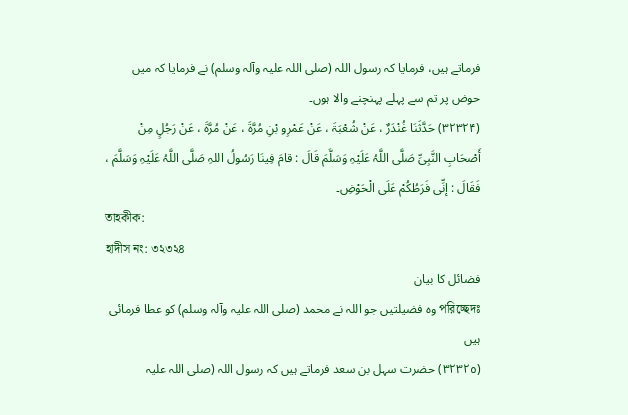فرماتے ہیں، فرمایا کہ رسول اللہ (صلی اللہ علیہ وآلہ وسلم) نے فرمایا کہ میں حوض پر تم سے پہلے پہنچنے والا ہوں۔
(۳۲۳۲۴) حَدَّثَنَا غُنْدَرٌ ، عَنْ شُعْبَۃَ ، عَنْ عَمْرِو بْنِ مُرَّۃَ ، عَنْ مُرَّۃَ ، عَنْ رَجُلٍ مِنْ أَصْحَابِ النَّبِیِّ صَلَّی اللَّہُ عَلَیْہِ وَسَلَّمَ قَالَ : قامَ فِینَا رَسُولُ اللہِ صَلَّی اللَّہُ عَلَیْہِ وَسَلَّمَ ، فَقَالَ : إنِّی فَرَطُکُمْ عَلَی الْحَوْضِ۔
তাহকীক:
হাদীস নং: ৩২৩২৪
فضائل کا بیان
পরিচ্ছেদঃ وہ فضیلتیں جو اللہ نے محمد (صلی اللہ علیہ وآلہ وسلم) کو عطا فرمائی ہیں
(٣٢٣٢٥) حضرت سہل بن سعد فرماتے ہیں کہ رسول اللہ (صلی اللہ علیہ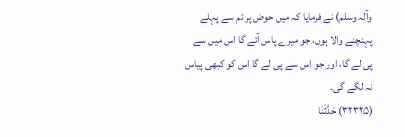وآلہ وسلم) نے فرمایا کہ میں حوض پر تم سے پہلے پہنچنے والا ہوں، جو میرے پاس آئے گا اس میں سے پی لے گا، اور جو اس سے پی لے گا اس کو کبھی پیاس نہ لگے گی۔
(۳۲۳۲۵) حَدَّثَنَا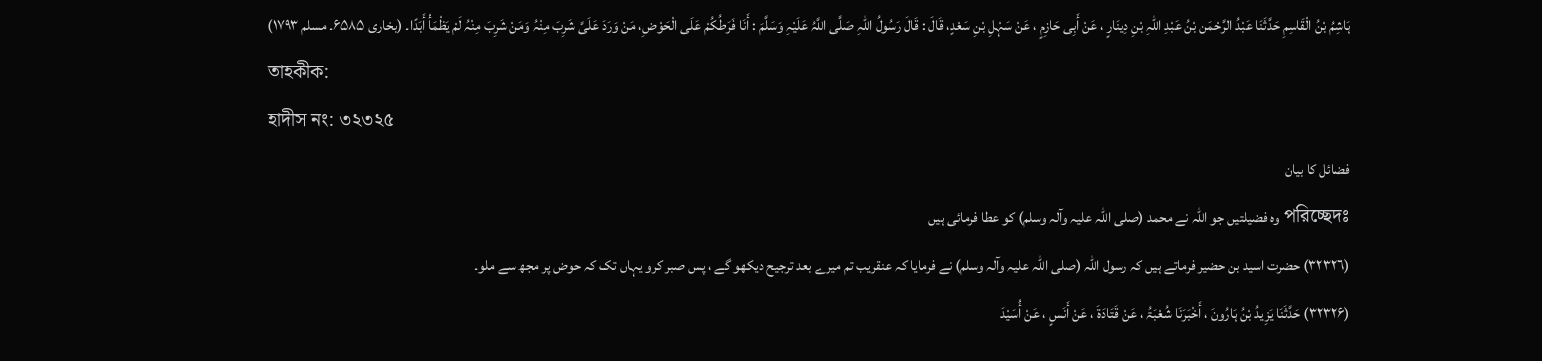ہَاشِمُ بْنُ الْقَاسِمِ حَدَّثَنَا عَبْدُ الرَّحْمَن بْنُ عَبْدِ اللہِ بْنِ دِینَارٍ ، عَنْ أَبِی حَازِمٍ ، عَنْ سَہْلِ بْنِ سَعْدٍ، قَالَ : قَالَ رَسُولُ اللہِ صَلَّی اللَّہُ عَلَیْہِ وَسَلَّمَ : أَنَا فَرَطُکُمْ عَلَی الْحَوْضِ، مَنْ وَرَدَ عَلَیَّ شَرِبَ مِنْہُ وَمَنْ شَرِبَ مِنْہُ لَمْ یَظْمَأْ أَبَدًا۔ (بخاری ۶۵۸۵۔ مسلم ۱۷۹۳)
তাহকীক:
হাদীস নং: ৩২৩২৫
فضائل کا بیان
পরিচ্ছেদঃ وہ فضیلتیں جو اللہ نے محمد (صلی اللہ علیہ وآلہ وسلم) کو عطا فرمائی ہیں
(٣٢٣٢٦) حضرت اسید بن حضیر فرماتے ہیں کہ رسول اللہ (صلی اللہ علیہ وآلہ وسلم) نے فرمایا کہ عنقریب تم میرے بعد ترجیح دیکھو گے ، پس صبر کرو یہاں تک کہ حوض پر مجھ سے ملو۔
(۳۲۳۲۶) حَدَّثَنَا یَزِیدُ بْنُ ہَارُونَ ، أَخْبَرَنَا شُعْبَۃُ ، عَنْ قَتَادَۃَ ، عَنْ أَنَسٍ ، عَنْ أُسَیْدَ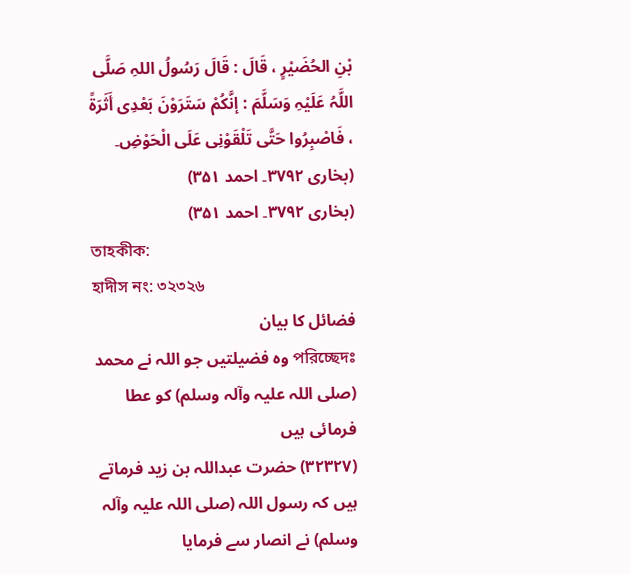بْنِ الحُضَیْرٍ ، قَالَ : قَالَ رَسُولُ اللہِ صَلَّی اللَّہُ عَلَیْہِ وَسَلَّمَ : إنَّکُمْ سَتَرَوْنَ بَعْدِی أَثَرَۃً ، فَاصْبِرُوا حَتَّی تَلْقَوْنِی عَلَی الْحَوْضِ۔
(بخاری ۳۷۹۲۔ احمد ۳۵۱)
(بخاری ۳۷۹۲۔ احمد ۳۵۱)
তাহকীক:
হাদীস নং: ৩২৩২৬
فضائل کا بیان
পরিচ্ছেদঃ وہ فضیلتیں جو اللہ نے محمد (صلی اللہ علیہ وآلہ وسلم) کو عطا فرمائی ہیں
(٣٢٣٢٧) حضرت عبداللہ بن زید فرماتے ہیں کہ رسول اللہ (صلی اللہ علیہ وآلہ وسلم) نے انصار سے فرمایا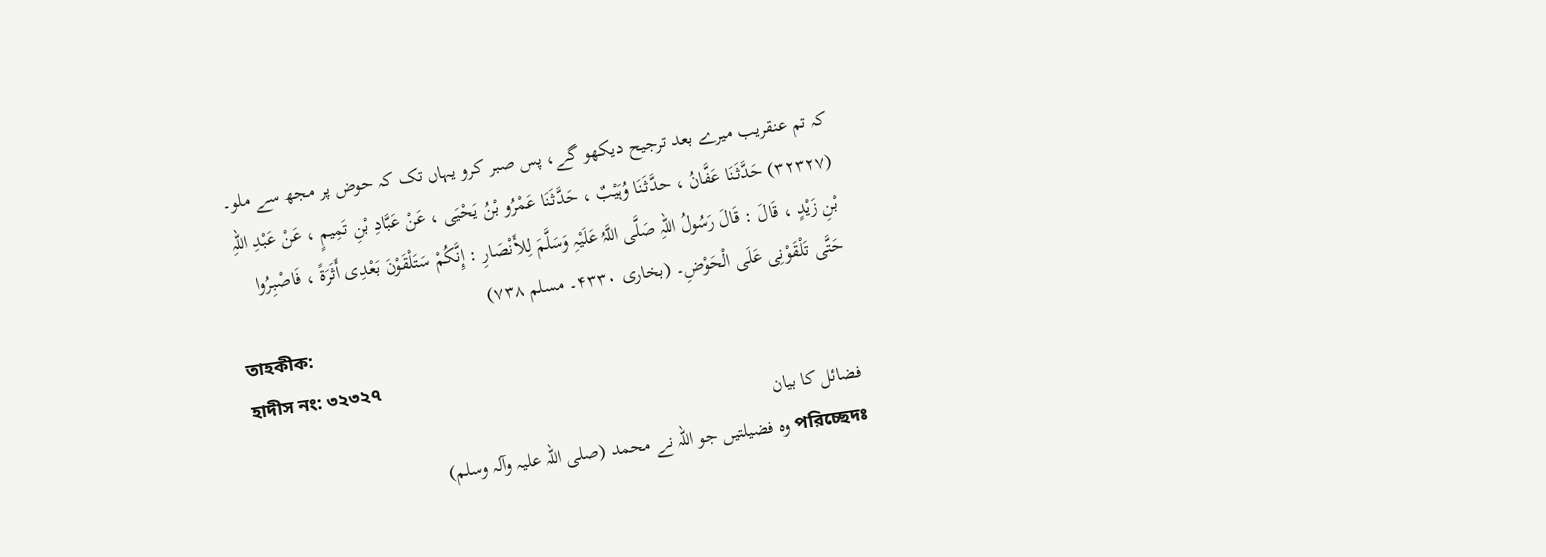کہ تم عنقریب میرے بعد ترجیح دیکھو گے، پس صبر کرو یہاں تک کہ حوض پر مجھ سے ملو۔
(۳۲۳۲۷) حَدَّثَنَا عَفَّانُ ، حدَّثَنَا وُہَیْبٌ ، حَدَّثَنَا عَمْرُو بْنُ یَحْیَی ، عَنْ عَبَّادِ بْنِ تَمِیمٍ ، عَنْ عَبْدِ اللہِ بْنِ زَیْدٍ ، قَالَ : قَالَ رَسُولُ اللہِ صَلَّی اللَّہُ عَلَیْہِ وَسَلَّمَ لِلأَنْصَارِ : إِنَّکُمْ سَتَلْقَوْنَ بَعْدِی أَثَرَۃً ، فَاصْبِرُوا حَتَّی تَلْقَوْنِی عَلَی الْحَوْضِ۔ (بخاری ۴۳۳۰۔ مسلم ۷۳۸)
তাহকীক:
হাদীস নং: ৩২৩২৭
فضائل کا بیان
পরিচ্ছেদঃ وہ فضیلتیں جو اللہ نے محمد (صلی اللہ علیہ وآلہ وسلم)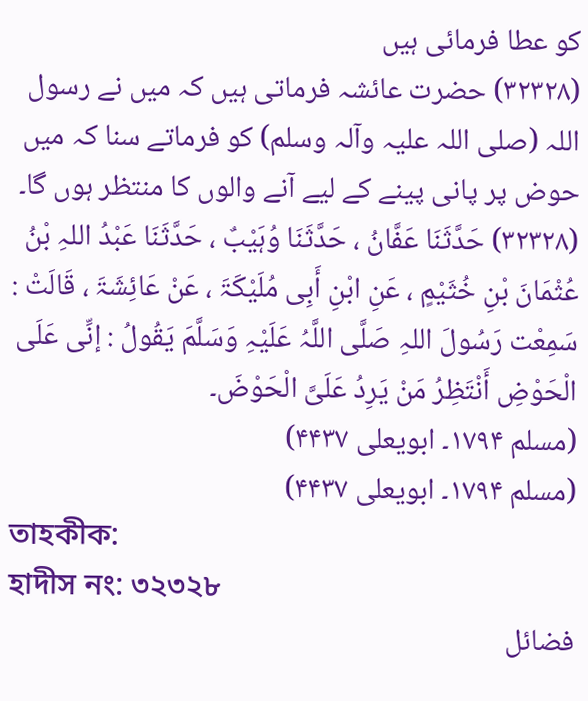کو عطا فرمائی ہیں
(٣٢٣٢٨) حضرت عائشہ فرماتی ہیں کہ میں نے رسول اللہ (صلی اللہ علیہ وآلہ وسلم) کو فرماتے سنا کہ میں حوض پر پانی پینے کے لیے آنے والوں کا منتظر ہوں گا۔
(۳۲۳۲۸) حَدَّثَنَا عَفَّانُ ، حَدَّثَنَا وُہَیْبٌ ، حَدَّثَنَا عَبْدُ اللہِ بْنُ عُثْمَانَ بْنِ خُثَیْمٍ ، عَنِ ابْنِ أَبِی مُلَیْکَۃَ ، عَنْ عَائِشَۃَ ، قَالَتْ : سَمِعْت رَسُولَ اللہِ صَلَّی اللَّہُ عَلَیْہِ وَسَلَّمَ یَقُولُ : إنِّی عَلَی الْحَوْضِ أَنْتَظِرُ مَنْ یَرِدُ عَلَیَّ الْحَوْضَ۔
(مسلم ۱۷۹۴۔ ابویعلی ۴۴۳۷)
(مسلم ۱۷۹۴۔ ابویعلی ۴۴۳۷)
তাহকীক:
হাদীস নং: ৩২৩২৮
فضائل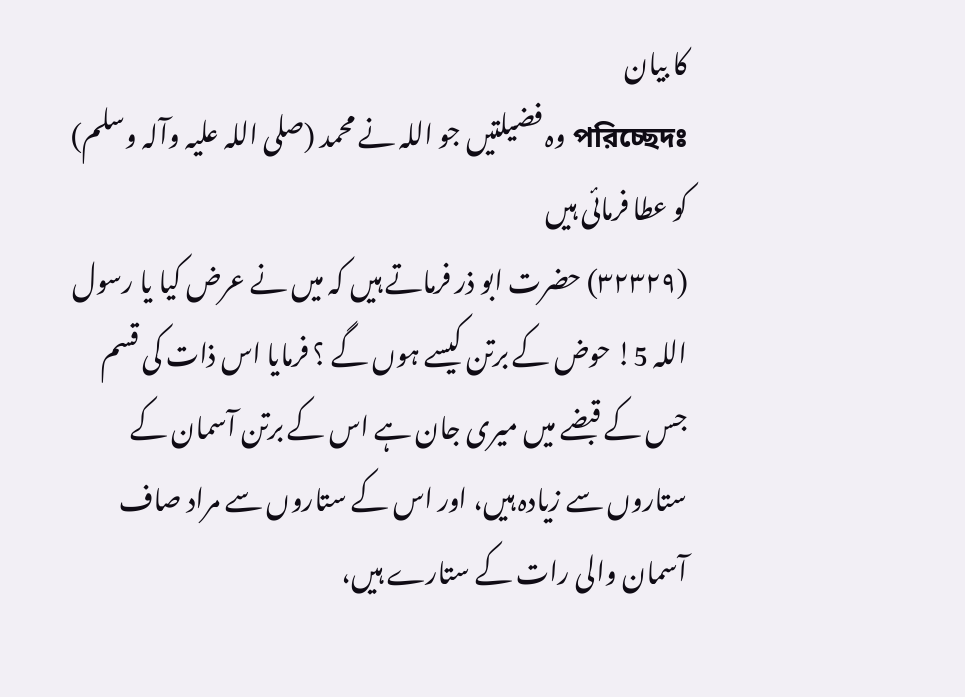کا بیان
পরিচ্ছেদঃ وہ فضیلتیں جو اللہ نے محمد (صلی اللہ علیہ وآلہ وسلم) کو عطا فرمائی ہیں
(٣٢٣٢٩) حضرت ابو ذر فرماتے ہیں کہ میں نے عرض کیا یا رسول اللہ 5! حوض کے برتن کیسے ہوں گے ؟ فرمایا اس ذات کی قسم جس کے قبضے میں میری جان ہے اس کے برتن آسمان کے ستاروں سے زیادہ ہیں، اور اس کے ستاروں سے مراد صاف آسمان والی رات کے ستارے ہیں،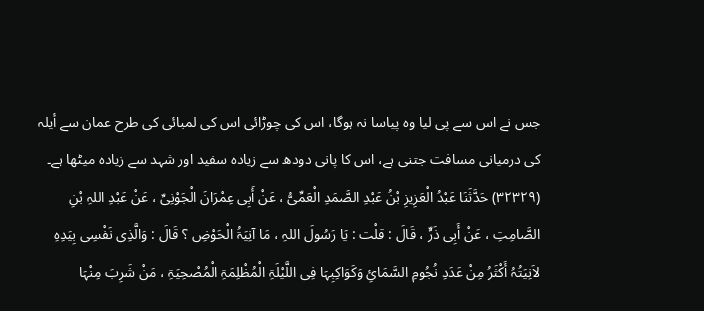جس نے اس سے پی لیا وہ پیاسا نہ ہوگا، اس کی چوڑائی اس کی لمبائی کی طرح عمان سے أیلہ کی درمیانی مسافت جتنی ہے، اس کا پانی دودھ سے زیادہ سفید اور شہد سے زیادہ میٹھا ہے۔
(۳۲۳۲۹) حَدَّثَنَا عَبْدُ الْعَزِیزِ بْنُ عَبْدِ الصَّمَدِ الْعَمِّیُّ ، عَنْ أَبِی عِمْرَانَ الْجَوْنِیِّ ، عَنْ عَبْدِ اللہِ بْنِ الصَّامِتِ ، عَنْ أَبِی ذَرٍّ ، قَالَ : قلْت : یَا رَسُولَ اللہِ ، مَا آنِیَۃُ الْحَوْضِ ؟ قَالَ : وَالَّذِی نَفْسِی بِیَدِہِ لاَنِیَتُہُ أَکْثَرُ مِنْ عَدَدِ نُجُومِ السَّمَائِ وَکَوَاکِبِہَا فِی اللَّیْلَۃِ الْمُظْلِمَۃِ الْمُصْحِیَۃِ ، مَنْ شَرِبَ مِنْہَا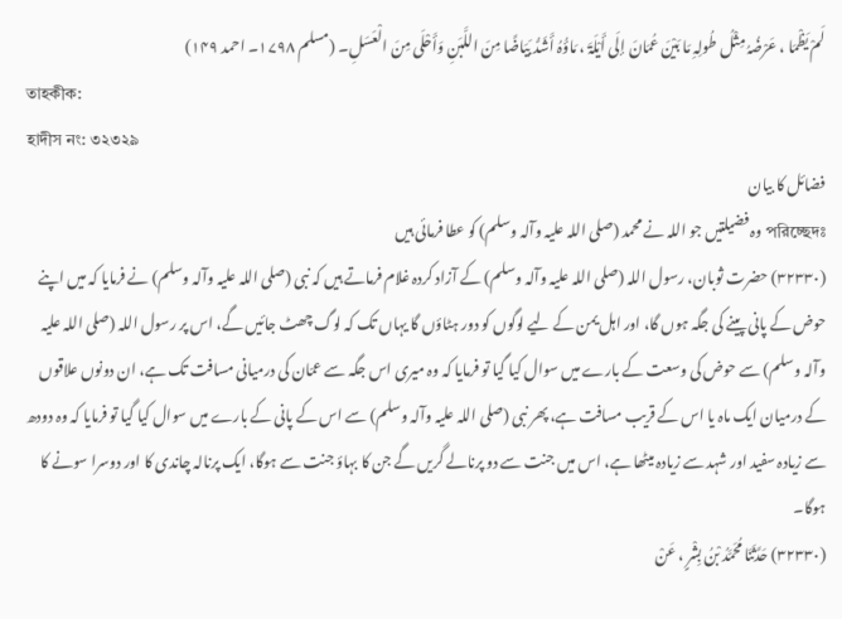لَمْ یَظْمَا ، عَرْضُہُ مِثْلُ طُولِہِ مَا بَیْنَ عُمَانَ إلَی أَیْلَۃَ ، مَاؤُہُ أَشَدُّ بَیَاضًا مِنَ اللَّبَنِ وَأَحْلَی مِنَ الْعَسَلِ۔ (مسلم ۱۷۹۸۔ احمد ۱۴۹)
তাহকীক:
হাদীস নং: ৩২৩২৯
فضائل کا بیان
পরিচ্ছেদঃ وہ فضیلتیں جو اللہ نے محمد (صلی اللہ علیہ وآلہ وسلم) کو عطا فرمائی ہیں
(٣٢٣٣٠) حضرت ثوبان، رسول اللہ (صلی اللہ علیہ وآلہ وسلم) کے آزاد کردہ غلام فرماتے ہیں کہ نبی (صلی اللہ علیہ وآلہ وسلم) نے فرمایا کہ میں اپنے حوض کے پانی پینے کی جگہ ہوں گا، اور اہل یمن کے لیے لوگوں کو دور ہٹاؤں گا یہاں تک کہ لوگ چھٹ جائیں گے، اس پر رسول اللہ (صلی اللہ علیہ وآلہ وسلم) سے حوض کی وسعت کے بارے میں سوال کیا گیا تو فرمایا کہ وہ میری اس جگہ سے عمّان کی درمیانی مسافت تک ہے، ان دونوں علاقوں کے درمیان ایک ماہ یا اس کے قریب مسافت ہے، پھر نبی (صلی اللہ علیہ وآلہ وسلم) سے اس کے پانی کے بارے میں سوال کیا گیا تو فرمایا کہ وہ دودھ سے زیادہ سفید اور شہد سے زیادہ میٹھا ہے، اس میں جنت سے دو پرنالے گریں گے جن کا بہاؤ جنت سے ہوگا، ایک پرنالہ چاندی کا اور دوسرا سونے کا ہوگا۔
(۳۲۳۳۰) حَدَّثَنَا مُحَمَّدُ بْنُ بِشْرٍ ، عَنْ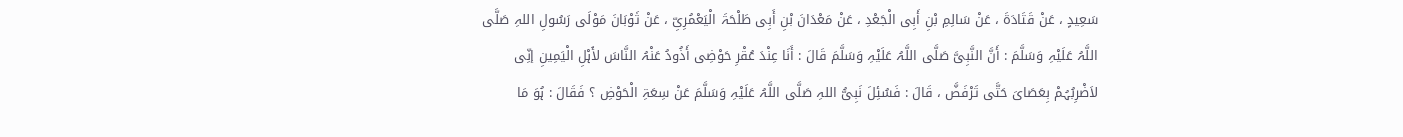سَعِیدٍ ، عَنْ قَتَادَۃَ ، عَنْ سَالِمِ بْنِ أَبِی الْجَعْدِ ، عَنْ مَعْدَانَ بْنِ أَبِی طَلْحَۃَ الْیَعْمُرِیِّ ، عَنْ ثَوْبَانَ مَوْلَی رَسُولِ اللہِ صَلَّی اللَّہُ عَلَیْہِ وَسَلَّمَ : أَنَّ النَّبِیَّ صَلَّی اللَّہُ عَلَیْہِ وَسَلَّمَ قَالَ : أَنَا عِنْدَ عُقْرِ حَوْضِی أَذُودُ عَنْہُ النَّاسَ لأَہْلِ الْیَمِینِ إنِّی لاَضْرِبُہُمْ بِعَصَایَ حَتَّی تَرْفَضَّ ، قَالَ : فَسُئِلَ نَبِیُّ اللہِ صَلَّی اللَّہُ عَلَیْہِ وَسَلَّمَ عَنْ سِعَۃِ الْحَوْضِ ؟ فَقَالَ : ہُوَ مَا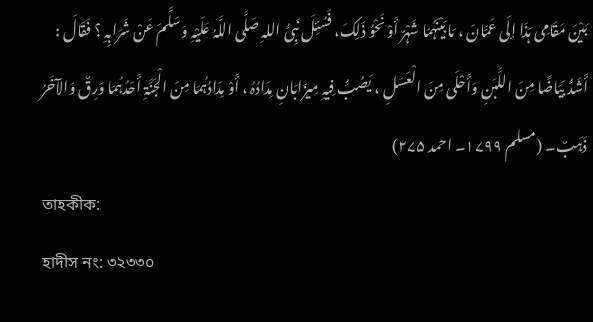بَیْنَ مَقَامِی ہَذَا إلَی عَمَّانَ ، مَا بَیْنَہُمَا شَہْرٌ أَوْ نَحْوُ ذَلِکَ، فَسُئِلَ نَبِیُّ اللہِ صَلَّی اللَّہُ عَلَیْہِ وَسَلَّمَ عَنْ شَرَابِہِ ؟ فَقَالَ : أَشَدُّ بَیَاضًا مِنَ اللَّبَنِ وَأَحْلَی مِنَ الْعَسَلِ ، یَصُبُّ فِیہِ مِیزَابَانِ مِدَادُہُ ، أَوْ مِدَادُہُمَا مِنَ الْجَنَّۃِ أَحَدُہُمَا وَرِقٌ وَالآخَرُ ذَہَبٌ۔ (مسلم ۱۷۹۹۔ احمد ۲۷۵)
তাহকীক:
হাদীস নং: ৩২৩৩০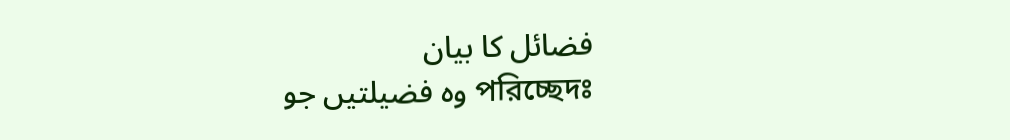فضائل کا بیان
পরিচ্ছেদঃ وہ فضیلتیں جو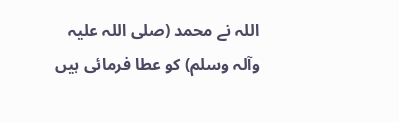اللہ نے محمد (صلی اللہ علیہ وآلہ وسلم) کو عطا فرمائی ہیں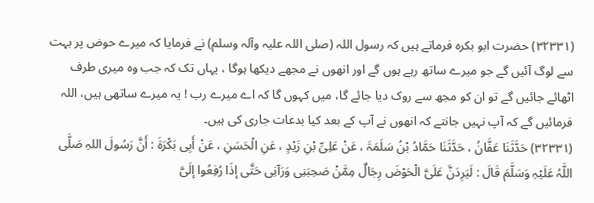(٣٢٣٣١) حضرت ابو بکرہ فرماتے ہیں کہ رسول اللہ (صلی اللہ علیہ وآلہ وسلم) نے فرمایا کہ میرے حوض پر بہت سے لوگ آئیں گے جو میرے ساتھ رہے ہوں گے اور انھوں نے مجھے دیکھا ہوگا ، یہاں تک کہ جب وہ میری طرف اٹھائے جائیں گے تو ان کو مجھ سے روک دیا جائے گا، میں کہوں گا کہ اے میرے رب ! یہ میرے ساتھی ہیں، اللہ فرمائیں گے کہ آپ نہیں جانتے کہ انھوں نے آپ کے بعد کیا بدعات جاری کی ہیں۔
(۳۲۳۳۱) حَدَّثَنَا عَفَّانُ ، حَدَّثَنَا حَمَّادُ بْنُ سَلَمَۃَ ، عَنْ عَلِیِّ بْنِ زَیْدٍ ، عَنِ الْحَسَنِ ، عَنْ أَبِی بَکْرَۃَ : أَنَّ رَسُولَ اللہِ صَلَّی اللَّہُ عَلَیْہِ وَسَلَّمَ قَالَ : لَیَرِدَنَّ عَلَیَّ الْحَوْضَ رِجَالٌ مِمَّنْ صَحِبَنِی وَرَآنِی حَتَّی إذَا رُفِعُوا إلَیَّ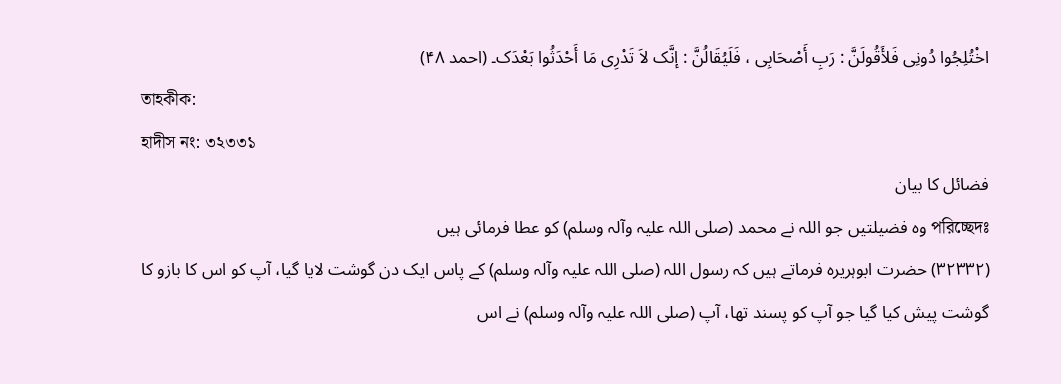اخْتُلِجُوا دُونِی فَلأَقُولَنَّ : رَبِ أَصْحَابِی ، فَلَیُقَالُنَّ : إنَّک لاَ تَدْرِی مَا أَحْدَثُوا بَعْدَک۔ (احمد ۴۸)
তাহকীক:
হাদীস নং: ৩২৩৩১
فضائل کا بیان
পরিচ্ছেদঃ وہ فضیلتیں جو اللہ نے محمد (صلی اللہ علیہ وآلہ وسلم) کو عطا فرمائی ہیں
(٣٢٣٣٢) حضرت ابوہریرہ فرماتے ہیں کہ رسول اللہ (صلی اللہ علیہ وآلہ وسلم) کے پاس ایک دن گوشت لایا گیا، آپ کو اس کا بازو کا گوشت پیش کیا گیا جو آپ کو پسند تھا، آپ (صلی اللہ علیہ وآلہ وسلم) نے اس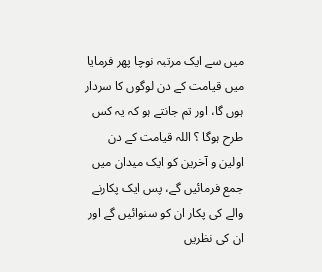میں سے ایک مرتبہ نوچا پھر فرمایا میں قیامت کے دن لوگوں کا سردار ہوں گا، اور تم جانتے ہو کہ یہ کس طرح ہوگا ؟ اللہ قیامت کے دن اولین و آخرین کو ایک میدان میں جمع فرمائیں گے، پس ایک پکارنے والے کی پکار ان کو سنوائیں گے اور ان کی نظریں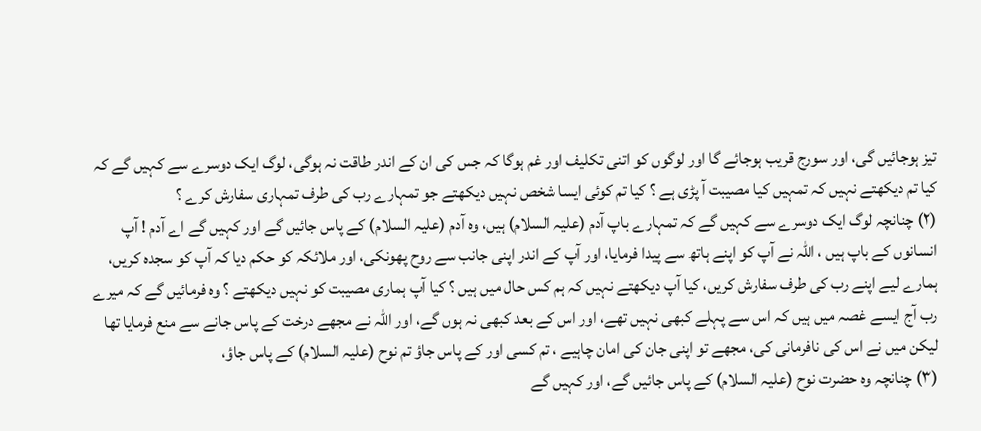تیز ہوجائیں گی، اور سورج قریب ہوجائے گا اور لوگوں کو اتنی تکلیف اور غم ہوگا کہ جس کی ان کے اندر طاقت نہ ہوگی، لوگ ایک دوسرے سے کہیں گے کہ کیا تم دیکھتے نہیں کہ تمہیں کیا مصیبت آ پڑی ہے ؟ کیا تم کوئی ایسا شخص نہیں دیکھتے جو تمہارے رب کی طرف تمہاری سفارش کرے ؟
(٢) چنانچہ لوگ ایک دوسرے سے کہیں گے کہ تمہارے باپ آدم (علیہ السلام) ہیں، وہ آدم (علیہ السلام) کے پاس جائیں گے اور کہیں گے اے آدم ! آپ انسانوں کے باپ ہیں ، اللہ نے آپ کو اپنے ہاتھ سے پیدا فرمایا، اور آپ کے اندر اپنی جانب سے روح پھونکی، اور ملائکہ کو حکم دیا کہ آپ کو سجدہ کریں، ہمارے لیے اپنے رب کی طرف سفارش کریں، کیا آپ دیکھتے نہیں کہ ہم کس حال میں ہیں ؟ کیا آپ ہماری مصیبت کو نہیں دیکھتے ؟ وہ فرمائیں گے کہ میرے رب آج ایسے غصہ میں ہیں کہ اس سے پہلے کبھی نہیں تھے، اور اس کے بعد کبھی نہ ہوں گے، اور اللہ نے مجھے درخت کے پاس جانے سے منع فرمایا تھا لیکن میں نے اس کی نافرمانی کی، مجھے تو اپنی جان کی امان چاہیے ، تم کسی اور کے پاس جاؤ تم نوح (علیہ السلام) کے پاس جاؤ،
(٣) چنانچہ وہ حضرت نوح (علیہ السلام) کے پاس جائیں گے، اور کہیں گے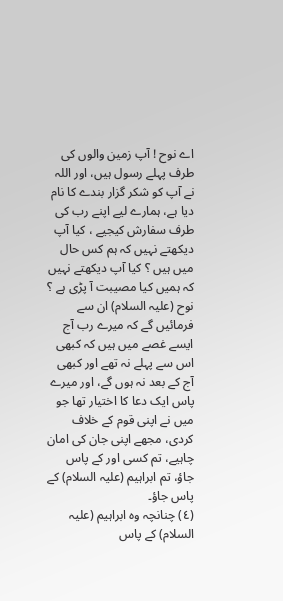اے نوح ! آپ زمین والوں کی طرف پہلے رسول ہیں، اور اللہ نے آپ کو شکر گزار بندے کا نام دیا ہے، ہمارے لیے اپنے رب کی طرف سفارش کیجیے ، کیا آپ دیکھتے نہیں کہ ہم کس حال میں ہیں ؟ کیا آپ دیکھتے نہیں کہ ہمیں کیا مصیبت آ پڑی ہے ؟ نوح (علیہ السلام) ان سے فرمائیں گے کہ میرے رب آج ایسے غصے میں ہیں کہ کبھی اس سے پہلے نہ تھے اور کبھی آج کے بعد نہ ہوں گے، اور میرے پاس ایک دعا کا اختیار تھا جو میں نے اپنی قوم کے خلاف کردی، مجھے اپنی جان کی امان چاہیے، تم کسی اور کے پاس جاؤ، تم ابراہیم (علیہ السلام) کے پاس جاؤ۔
(٤) چنانچہ وہ ابراہیم (علیہ السلام) کے پاس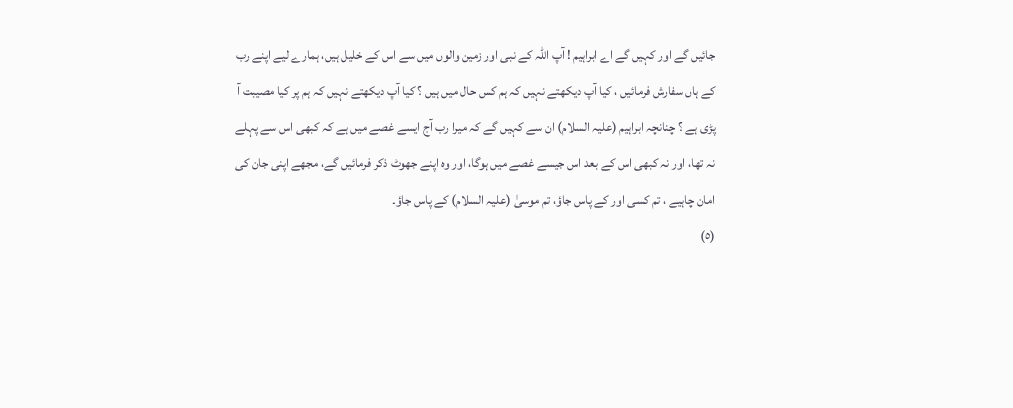جائیں گے اور کہیں گے اے ابراہیم ! آپ اللہ کے نبی اور زمین والوں میں سے اس کے خلیل ہیں، ہمارے لیے اپنے رب کے ہاں سفارش فرمائیں ، کیا آپ دیکھتے نہیں کہ ہم کس حال میں ہیں ؟ کیا آپ دیکھتے نہیں کہ ہم پر کیا مصیبت آ پڑی ہے ؟ چنانچہ ابراہیم (علیہ السلام) ان سے کہیں گے کہ میرا رب آج ایسے غصے میں ہے کہ کبھی اس سے پہلے نہ تھا، اور نہ کبھی اس کے بعد اس جیسے غصے میں ہوگا، اور وہ اپنے جھوٹ ذکر فرمائیں گے، مجھے اپنی جان کی امان چاہیے ، تم کسی اور کے پاس جاؤ، تم موسیٰ (علیہ السلام) کے پاس جاؤ۔
(٥)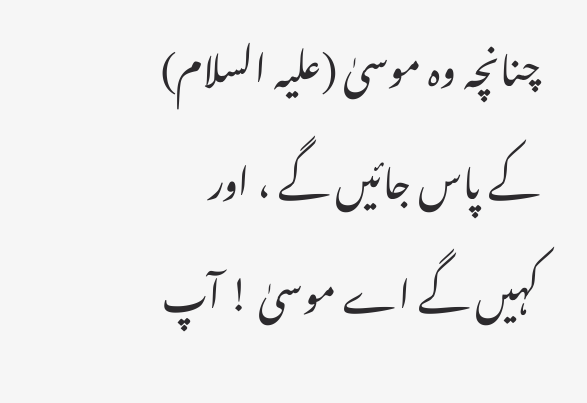چنانچہ وہ موسیٰ (علیہ السلام) کے پاس جائیں گے ، اور کہیں گے اے موسیٰ ! آپ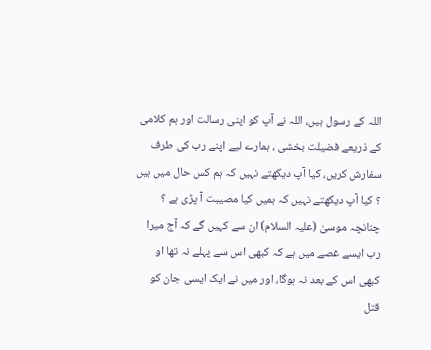اللہ کے رسول ہیں، اللہ نے آپ کو اپنی رسالت اور ہم کلامی کے ذریعے فضیلت بخشی ، ہمارے لیے اپنے رب کی طرف سفارش کریں، کیا آپ دیکھتے نہیں کہ ہم کس حال میں ہیں ؟ کیا آپ دیکھتے نہیں کہ ہمیں کیا مصیبت آ پڑی ہے ؟ چنانچہ موسیٰ (علیہ السلام) ان سے کہیں گے کہ آج میرا رب ایسے غصے میں ہے کہ کبھی اس سے پہلے نہ تھا او کبھی اس کے بعد نہ ہوگا، اور میں نے ایک ایسی جان کو قتل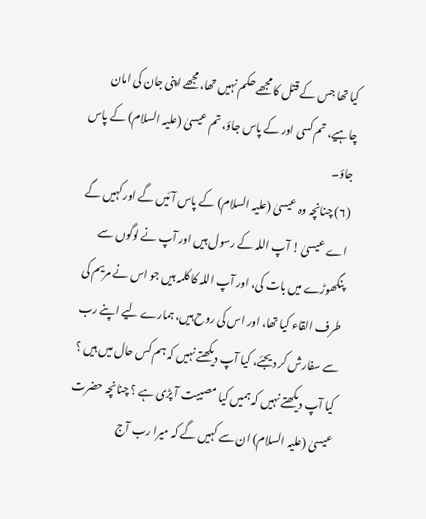کیا تھا جس کے قتل کا مجھے حکم نہیں تھا، مجھے اپنی جان کی امان چاہیے، تم کسی اور کے پاس جاؤ، تم عیسیٰ (علیہ السلام) کے پاس جاؤ۔
(٦) چنانچہ وہ عیسیٰ (علیہ السلام) کے پاس آئیں گے اور کہیں گے اے عیسیٰ ! آپ اللہ کے رسول ہیں اور آپ نے لوگوں سے پنگھوڑے میں بات کی، اور آپ اللہ کا کلمہ ہیں جو اس نے مریم کی طرف القاء کیا تھا، اور اس کی روح ہیں، ہمارے لیے اپنے رب سے سفارش کر دیجئے، کیا آپ دیکھتے نہیں کہ ہم کس حال میں ہیں ؟ کیا آپ دیکھتے نہیں کہ ہمیں کیا مصیبت آ پڑی ہے ؟ چنانچہ حضرت عیسیٰ (علیہ السلام) ان سے کہیں گے کہ میرا رب آج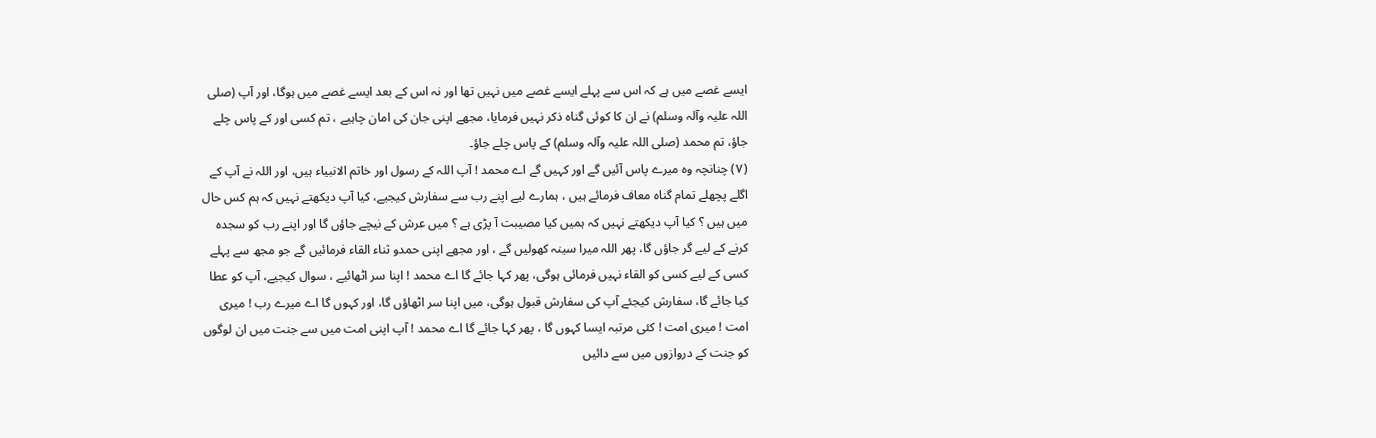ایسے غصے میں ہے کہ اس سے پہلے ایسے غصے میں نہیں تھا اور نہ اس کے بعد ایسے غصے میں ہوگا، اور آپ (صلی اللہ علیہ وآلہ وسلم) نے ان کا کوئی گناہ ذکر نہیں فرمایا، مجھے اپنی جان کی امان چاہیے ، تم کسی اور کے پاس چلے جاؤ، تم محمد (صلی اللہ علیہ وآلہ وسلم) کے پاس چلے جاؤ۔
(٧) چنانچہ وہ میرے پاس آئیں گے اور کہیں گے اے محمد ! آپ اللہ کے رسول اور خاتم الانبیاء ہیں، اور اللہ نے آپ کے اگلے پچھلے تمام گناہ معاف فرمائے ہیں ، ہمارے لیے اپنے رب سے سفارش کیجیے، کیا آپ دیکھتے نہیں کہ ہم کس حال میں ہیں ؟ کیا آپ دیکھتے نہیں کہ ہمیں کیا مصیبت آ پڑی ہے ؟ میں عرش کے نیچے جاؤں گا اور اپنے رب کو سجدہ کرنے کے لیے گر جاؤں گا، پھر اللہ میرا سینہ کھولیں گے ، اور مجھے اپنی حمدو ثناء القاء فرمائیں گے جو مجھ سے پہلے کسی کے لیے کسی کو القاء نہیں فرمائی ہوگی، پھر کہا جائے گا اے محمد ! اپنا سر اٹھائیے ، سوال کیجیے، آپ کو عطا کیا جائے گا، سفارش کیجئے آپ کی سفارش قبول ہوگی، میں اپنا سر اٹھاؤں گا، اور کہوں گا اے میرے رب ! میری امت ! میری امت ! کئی مرتبہ ایسا کہوں گا ، پھر کہا جائے گا اے محمد ! آپ اپنی امت میں سے جنت میں ان لوگوں کو جنت کے دروازوں میں سے دائیں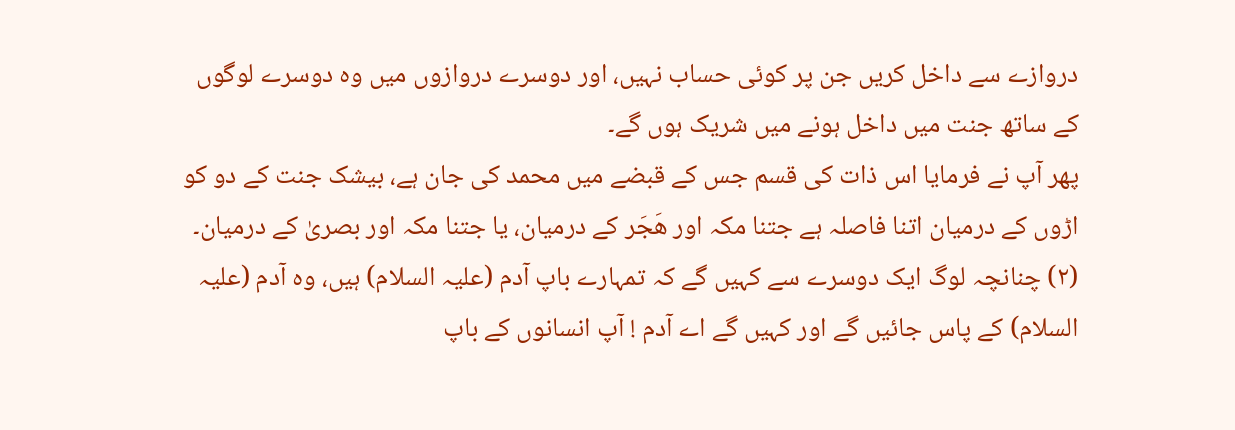دروازے سے داخل کریں جن پر کوئی حساب نہیں، اور دوسرے دروازوں میں وہ دوسرے لوگوں کے ساتھ جنت میں داخل ہونے میں شریک ہوں گے۔
پھر آپ نے فرمایا اس ذات کی قسم جس کے قبضے میں محمد کی جان ہے، بیشک جنت کے دو کو اڑوں کے درمیان اتنا فاصلہ ہے جتنا مکہ اور ھَجَر کے درمیان، یا جتنا مکہ اور بصریٰ کے درمیان۔
(٢) چنانچہ لوگ ایک دوسرے سے کہیں گے کہ تمہارے باپ آدم (علیہ السلام) ہیں، وہ آدم (علیہ السلام) کے پاس جائیں گے اور کہیں گے اے آدم ! آپ انسانوں کے باپ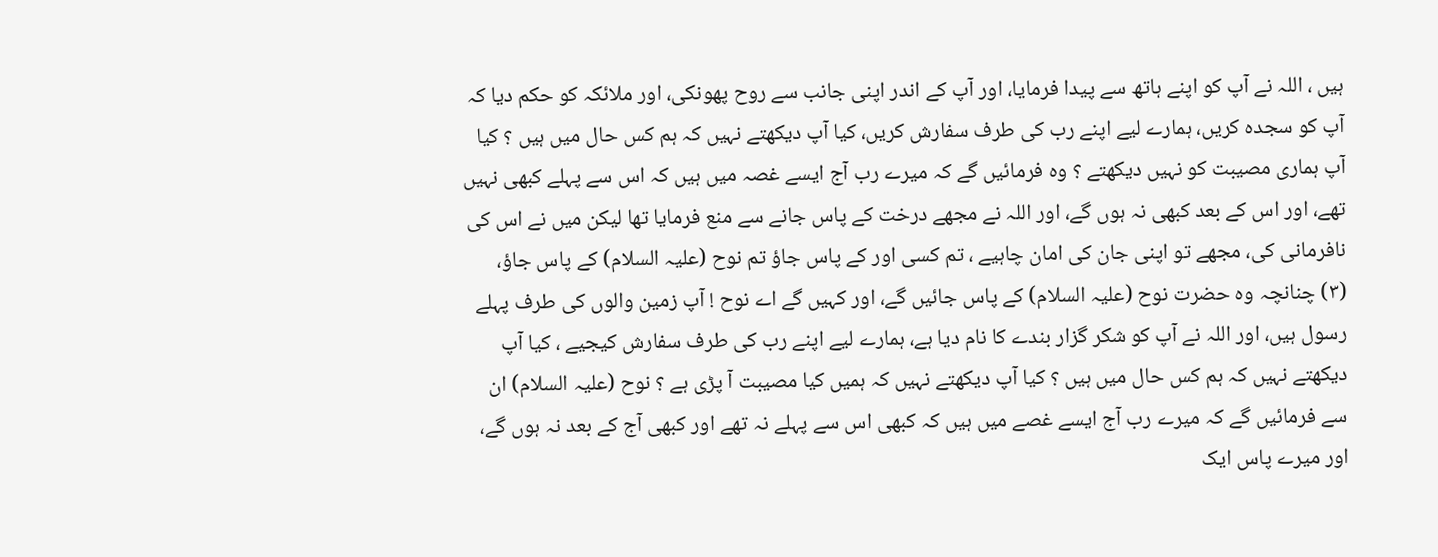ہیں ، اللہ نے آپ کو اپنے ہاتھ سے پیدا فرمایا، اور آپ کے اندر اپنی جانب سے روح پھونکی، اور ملائکہ کو حکم دیا کہ آپ کو سجدہ کریں، ہمارے لیے اپنے رب کی طرف سفارش کریں، کیا آپ دیکھتے نہیں کہ ہم کس حال میں ہیں ؟ کیا آپ ہماری مصیبت کو نہیں دیکھتے ؟ وہ فرمائیں گے کہ میرے رب آج ایسے غصہ میں ہیں کہ اس سے پہلے کبھی نہیں تھے، اور اس کے بعد کبھی نہ ہوں گے، اور اللہ نے مجھے درخت کے پاس جانے سے منع فرمایا تھا لیکن میں نے اس کی نافرمانی کی، مجھے تو اپنی جان کی امان چاہیے ، تم کسی اور کے پاس جاؤ تم نوح (علیہ السلام) کے پاس جاؤ،
(٣) چنانچہ وہ حضرت نوح (علیہ السلام) کے پاس جائیں گے، اور کہیں گے اے نوح ! آپ زمین والوں کی طرف پہلے رسول ہیں، اور اللہ نے آپ کو شکر گزار بندے کا نام دیا ہے، ہمارے لیے اپنے رب کی طرف سفارش کیجیے ، کیا آپ دیکھتے نہیں کہ ہم کس حال میں ہیں ؟ کیا آپ دیکھتے نہیں کہ ہمیں کیا مصیبت آ پڑی ہے ؟ نوح (علیہ السلام) ان سے فرمائیں گے کہ میرے رب آج ایسے غصے میں ہیں کہ کبھی اس سے پہلے نہ تھے اور کبھی آج کے بعد نہ ہوں گے، اور میرے پاس ایک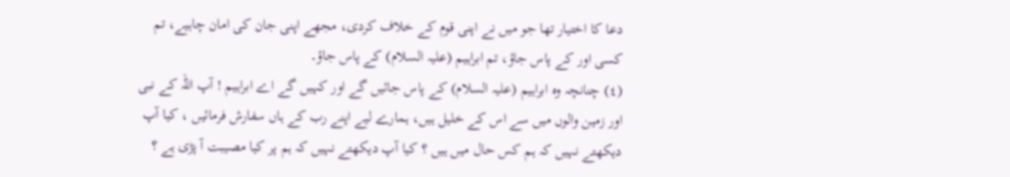دعا کا اختیار تھا جو میں نے اپنی قوم کے خلاف کردی، مجھے اپنی جان کی امان چاہیے، تم کسی اور کے پاس جاؤ، تم ابراہیم (علیہ السلام) کے پاس جاؤ۔
(٤) چنانچہ وہ ابراہیم (علیہ السلام) کے پاس جائیں گے اور کہیں گے اے ابراہیم ! آپ اللہ کے نبی اور زمین والوں میں سے اس کے خلیل ہیں، ہمارے لیے اپنے رب کے ہاں سفارش فرمائیں ، کیا آپ دیکھتے نہیں کہ ہم کس حال میں ہیں ؟ کیا آپ دیکھتے نہیں کہ ہم پر کیا مصیبت آ پڑی ہے ؟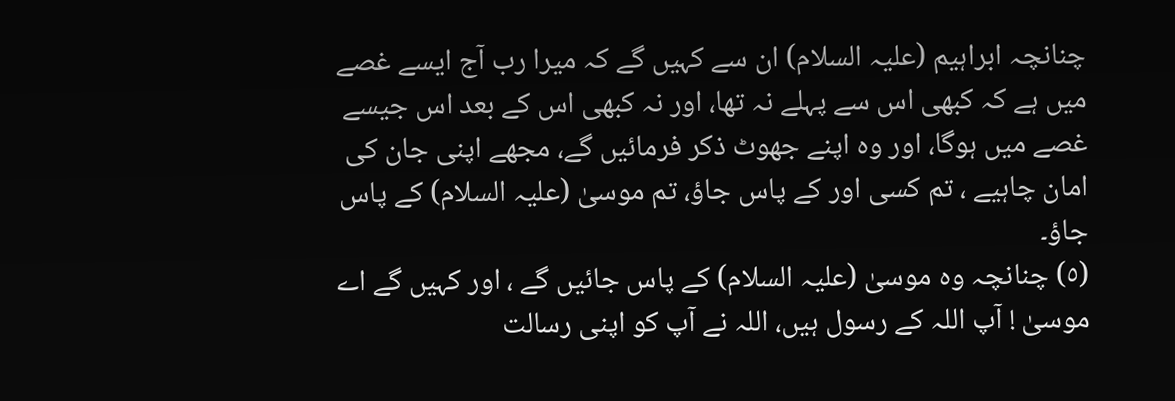چنانچہ ابراہیم (علیہ السلام) ان سے کہیں گے کہ میرا رب آج ایسے غصے میں ہے کہ کبھی اس سے پہلے نہ تھا، اور نہ کبھی اس کے بعد اس جیسے غصے میں ہوگا، اور وہ اپنے جھوٹ ذکر فرمائیں گے، مجھے اپنی جان کی امان چاہیے ، تم کسی اور کے پاس جاؤ، تم موسیٰ (علیہ السلام) کے پاس جاؤ۔
(٥) چنانچہ وہ موسیٰ (علیہ السلام) کے پاس جائیں گے ، اور کہیں گے اے موسیٰ ! آپ اللہ کے رسول ہیں، اللہ نے آپ کو اپنی رسالت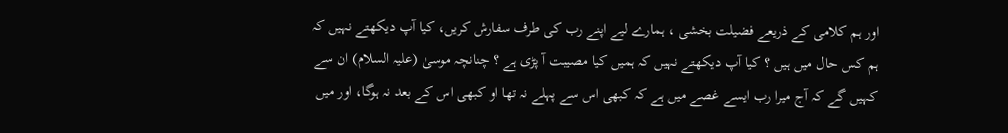اور ہم کلامی کے ذریعے فضیلت بخشی ، ہمارے لیے اپنے رب کی طرف سفارش کریں، کیا آپ دیکھتے نہیں کہ ہم کس حال میں ہیں ؟ کیا آپ دیکھتے نہیں کہ ہمیں کیا مصیبت آ پڑی ہے ؟ چنانچہ موسیٰ (علیہ السلام) ان سے کہیں گے کہ آج میرا رب ایسے غصے میں ہے کہ کبھی اس سے پہلے نہ تھا او کبھی اس کے بعد نہ ہوگا، اور میں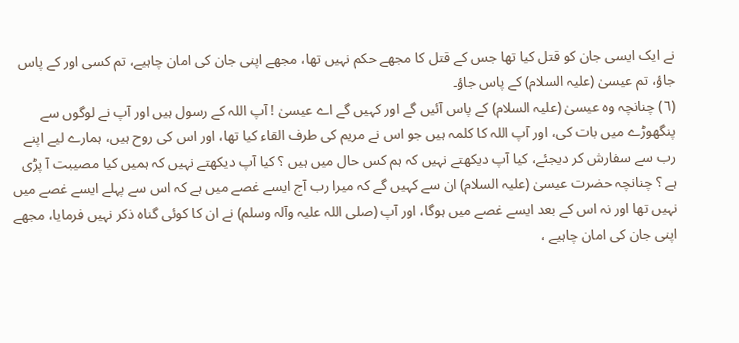نے ایک ایسی جان کو قتل کیا تھا جس کے قتل کا مجھے حکم نہیں تھا، مجھے اپنی جان کی امان چاہیے، تم کسی اور کے پاس جاؤ، تم عیسیٰ (علیہ السلام) کے پاس جاؤ۔
(٦) چنانچہ وہ عیسیٰ (علیہ السلام) کے پاس آئیں گے اور کہیں گے اے عیسیٰ ! آپ اللہ کے رسول ہیں اور آپ نے لوگوں سے پنگھوڑے میں بات کی، اور آپ اللہ کا کلمہ ہیں جو اس نے مریم کی طرف القاء کیا تھا، اور اس کی روح ہیں، ہمارے لیے اپنے رب سے سفارش کر دیجئے، کیا آپ دیکھتے نہیں کہ ہم کس حال میں ہیں ؟ کیا آپ دیکھتے نہیں کہ ہمیں کیا مصیبت آ پڑی ہے ؟ چنانچہ حضرت عیسیٰ (علیہ السلام) ان سے کہیں گے کہ میرا رب آج ایسے غصے میں ہے کہ اس سے پہلے ایسے غصے میں نہیں تھا اور نہ اس کے بعد ایسے غصے میں ہوگا، اور آپ (صلی اللہ علیہ وآلہ وسلم) نے ان کا کوئی گناہ ذکر نہیں فرمایا، مجھے اپنی جان کی امان چاہیے ،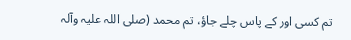تم کسی اور کے پاس چلے جاؤ، تم محمد (صلی اللہ علیہ وآلہ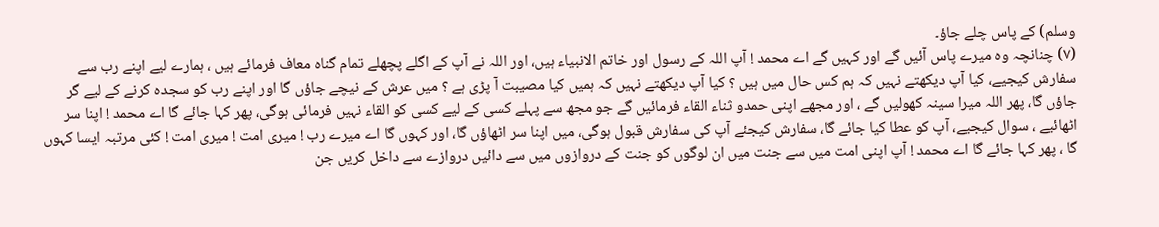وسلم) کے پاس چلے جاؤ۔
(٧) چنانچہ وہ میرے پاس آئیں گے اور کہیں گے اے محمد ! آپ اللہ کے رسول اور خاتم الانبیاء ہیں، اور اللہ نے آپ کے اگلے پچھلے تمام گناہ معاف فرمائے ہیں ، ہمارے لیے اپنے رب سے سفارش کیجیے، کیا آپ دیکھتے نہیں کہ ہم کس حال میں ہیں ؟ کیا آپ دیکھتے نہیں کہ ہمیں کیا مصیبت آ پڑی ہے ؟ میں عرش کے نیچے جاؤں گا اور اپنے رب کو سجدہ کرنے کے لیے گر جاؤں گا، پھر اللہ میرا سینہ کھولیں گے ، اور مجھے اپنی حمدو ثناء القاء فرمائیں گے جو مجھ سے پہلے کسی کے لیے کسی کو القاء نہیں فرمائی ہوگی، پھر کہا جائے گا اے محمد ! اپنا سر اٹھائیے ، سوال کیجیے، آپ کو عطا کیا جائے گا، سفارش کیجئے آپ کی سفارش قبول ہوگی، میں اپنا سر اٹھاؤں گا، اور کہوں گا اے میرے رب ! میری امت ! میری امت ! کئی مرتبہ ایسا کہوں گا ، پھر کہا جائے گا اے محمد ! آپ اپنی امت میں سے جنت میں ان لوگوں کو جنت کے دروازوں میں سے دائیں دروازے سے داخل کریں جن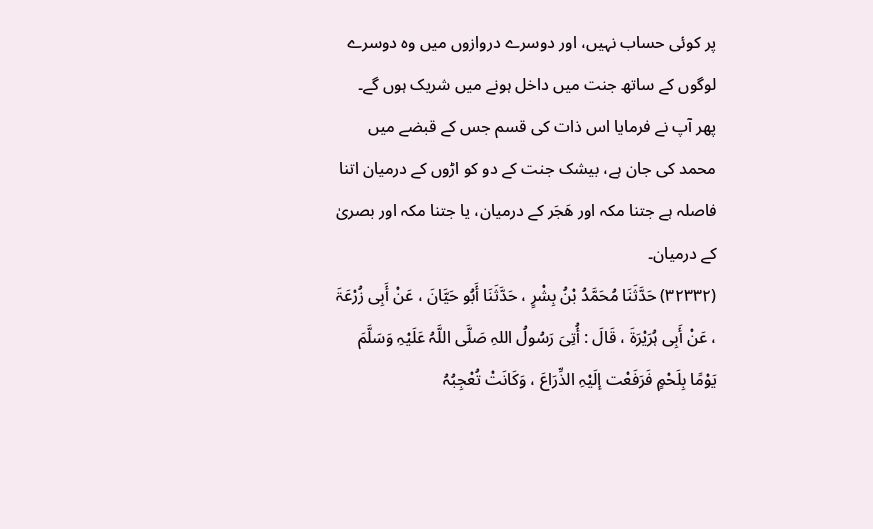پر کوئی حساب نہیں، اور دوسرے دروازوں میں وہ دوسرے لوگوں کے ساتھ جنت میں داخل ہونے میں شریک ہوں گے۔
پھر آپ نے فرمایا اس ذات کی قسم جس کے قبضے میں محمد کی جان ہے، بیشک جنت کے دو کو اڑوں کے درمیان اتنا فاصلہ ہے جتنا مکہ اور ھَجَر کے درمیان، یا جتنا مکہ اور بصریٰ کے درمیان۔
(۳۲۳۳۲) حَدَّثَنَا مُحَمَّدُ بْنُ بِشْرٍ ، حَدَّثَنَا أَبُو حَیَّانَ ، عَنْ أَبِی زُرْعَۃَ ، عَنْ أَبِی ہُرَیْرَۃَ ، قَالَ : أُتِیَ رَسُولُ اللہِ صَلَّی اللَّہُ عَلَیْہِ وَسَلَّمَ یَوْمًا بِلَحْمٍ فَرَفَعْت إلَیْہِ الذِّرَاعَ ، وَکَانَتْ تُعْجِبُہُ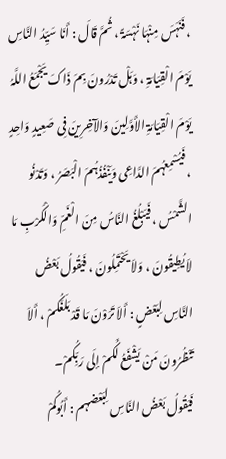، فَنَہَسَ مِنْہَا نَہْسَۃً ، ثُمَّ قَالَ : أَنَا سَیِّدُ النَّاسِ یَوْمَ الْقِیَامَۃِ ، وَہَلْ تَدْرُونَ بِمَ ذَاکَ یَجْمَعُ اللَّہُ یَوْمَ الْقِیَامَۃِ الأَوَّلِینَ وَالآخِرِینَ فِی صَعِیدٍ وَاحِدٍ ، فَیُسْمِعہُمَ الدَّاعِی وَیَنْفُذُہُمَ الْبَصَرُ ، وَتَدْنُو الشَّمْسُ ، فَیَبْلُغُ النَّاسُ مِنَ الْغَمِّ وَالْکَرْبِ مَا لاَ یُطِیقُونَ ، وَلاَ یَحْتَمِلُونَ ، فَیَقُولُ بَعْضُ النَّاسِ لِبَعْضٍ : أَلاَ تَرَوْنَ مَا قَدْ بَلَغَکُمْ ، أَلاَ تَنْظُرُونَ مَنْ یَشْفَعُ لَکُمْ إلَی رَبِّکُمْ۔
فَیَقُولُ بَعْضُ النَّاسِ لِبَعْضہم : أَبُوکُمْ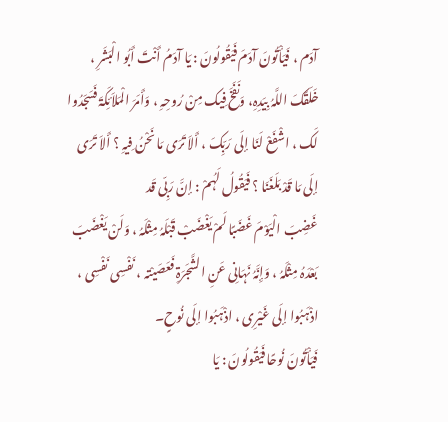آدَم ، فَیَأْتُونَ آدَمَ فَیَقُولُونَ : یَا آدَمُ أَنْتَ أَبُو الْبَشَرِ ، خَلَقَکَ اللَّہُ بِیَدِہِ، وَنَفَخَ فِیک مِنْ رُوحِہِ ، وَأَمَرَ الْمَلاَئِکَۃَ فَسَجَدُوا لَک ، اشْفَعْ لَنَا إلَی رَبِّکَ ، أَلاَ تَرَی مَا نَحْنُ فِیہِ ؟ أَلاَ تَرَی إلَی مَا قَدْ بَلَغَنَا ؟ فَیَقُولُ لَہُمْ : إنَّ رَبِّی قَد
غَضِبَ الْیَوْمَ غَضَبًا لَمْ یَغْضَبْ قَبْلَہُ مِثْلَہُ ، وَلَنْ یَغْضَبَ بَعْدَہُ مِثْلَہُ ، وَإِنَّہُ نَہَانِی عَنِ الشَّجَرَۃِ فَعَصَیْتہ ، نَفْسِی نَفْسِی ، اذْہَبُوا إلَی غَیْرِی ، اذْہَبُوا إلَی نُوحٍ۔
فَیَأْتُونَ نُوحًا فَیَقُولُونَ : یَا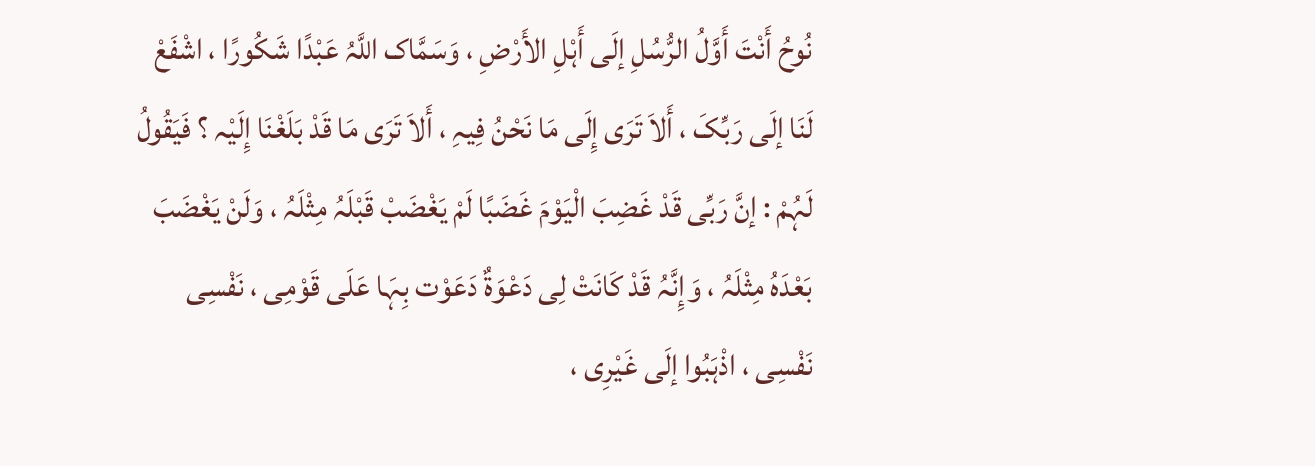نُوحُ أَنْتَ أَوَّلُ الرُّسُلِ إلَی أَہْلِ الأَرْضِ ، وَسَمَّاک اللَّہُ عَبْدًا شَکُورًا ، اشْفَعْ لَنَا إلَی رَبِّکَ ، أَلاَ تَرَی إِلَی مَا نَحْنُ فِیہِ ، أَلاَ تَرَی مَا قَدْ بَلَغْنَا إِلَیْہ ؟ فَیَقُولُ لَہُمْ : إنَّ رَبِّی قَدْ غَضِبَ الْیَوْمَ غَضَبًا لَمْ یَغْضَبْ قَبْلَہُ مِثْلَہُ ، وَلَنْ یَغْضَبَ بَعْدَہُ مِثْلَہُ ، وَإِنَّہُ قَدْ کَانَتْ لِی دَعْوَۃٌ دَعَوْت بِہَا عَلَی قَوْمِی ، نَفْسِی نَفْسِی ، اذْہَبُوا إلَی غَیْرِی ،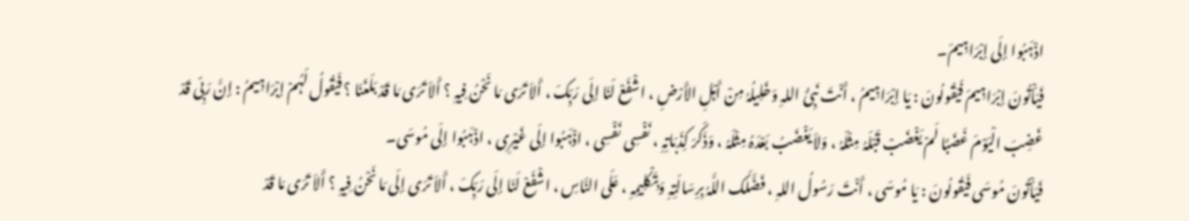اذْہَبُوا إلَی إبْرَاہِیمَ۔
فَیَأْتُونَ إبْرَاہِیمَ فَیَقُولُونَ : یَا إبْرَاہِیمُ ، أَنْتَ نَبِیُّ اللہِ وَخَلِیلُہُ مِنْ أَہْلِ الأَرْضِ ، اشْفَعْ لَنَا إلَی رَبِّکَ ، أَلاَ تَرَی مَا نَحْنُ فِیہِ ؟ أَلاَ تَرَی مَا قَدْ بَلَغَنَا ؟ فَیَقُولُ لَہُمْ إبْرَاہِیمُ : إنَّ رَبِّی قَدْ غَضِبَ الْیَوْمَ غَضَبًا لَمْ یَغْضَبْ قَبْلَہُ مِثْلَہُ ، وَلاَ یَغْضَبُ بَعْدَہُ مِثْلَہُ ، وَذَکَرَ کِذَبَاتِہِ ، نَفْسِی نَفْسِی ، اذْہَبُوا إلَی غَیْرِی ، اذْہَبُوا إلَی مُوسَی۔
فَیَأْتُونَ مُوسَی فَیَقُولُونَ : یَا مُوسَی ، أَنْتَ رَسُولُ اللہِ ، فَضَّلَک اللَّہُ بِرِسَالَتِہِ وَبِتَکْلِیمِہِ ، عَلَی النَّاسِ ، اشْفَعْ لَنَا إلَی رَبِّکَ ، أَلاَ تَرَی إلَی مَا نَحْنُ فِیہِ ؟ أَلاَ تَرَی مَا قَدْ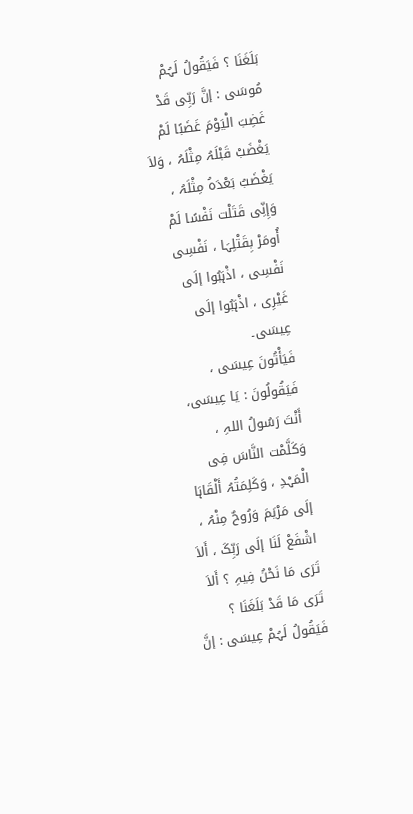بَلَغَنَا ؟ فَیَقُولُ لَہُمْ مُوسَی : إنَّ رَبِّی قَدْ غَضِبَ الْیَوْمَ غَضَبًا لَمْ یَغْضَبْ قَبْلَہُ مِثْلَہُ ، وَلاَ یَغْضَبُ بَعْدَہُ مِثْلَہُ ، وَإِنِّی قَتَلْت نَفْسًا لَمْ أُومَرْ بِقَتْلِہَا ، نَفْسِی نَفْسِی ، اذْہَبُوا إلَی غَیْرِی ، اذْہَبُوا إلَی عِیسَی۔
فَیَأْتُونَ عِیسَی ، فَیَقُولُونَ : یَا عِیسَی، أَنْتَ رَسُولُ اللہِ ، وَکَلَّمْت النَّاسَ فِی الْمَہْدِ ، وَکَلِمَتُہُ أَلْقَاہَا إلَی مَرْیَمَ وَرُوحٌ مِنْہُ ، اشْفَعْ لَنَا إلَی رَبِّکَ ، أَلاَ تَرَی مَا نَحْنُ فِیہِ ؟ أَلاَ تَرَی مَا قَدْ بَلَغَنَا ؟ فَیَقُولُ لَہُمْ عِیسَی : إنَّ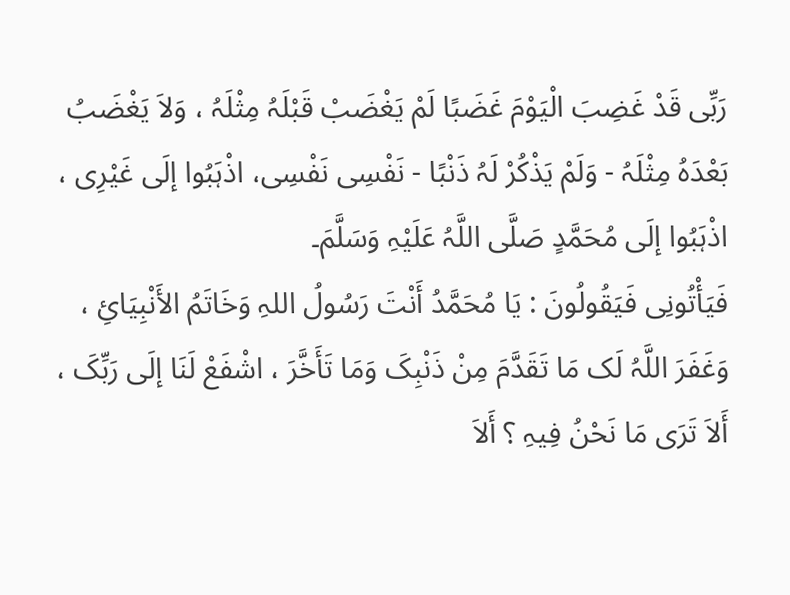رَبِّی قَدْ غَضِبَ الْیَوْمَ غَضَبًا لَمْ یَغْضَبْ قَبْلَہُ مِثْلَہُ ، وَلاَ یَغْضَبُ بَعْدَہُ مِثْلَہُ - وَلَمْ یَذْکُرْ لَہُ ذَنْبًا - نَفْسِی نَفْسِی، اذْہَبُوا إلَی غَیْرِی ، اذْہَبُوا إلَی مُحَمَّدٍ صَلَّی اللَّہُ عَلَیْہِ وَسَلَّمَ۔
فَیَأْتُونِی فَیَقُولُونَ : یَا مُحَمَّدُ أَنْتَ رَسُولُ اللہِ وَخَاتَمُ الأَنْبِیَائِ ، وَغَفَرَ اللَّہُ لَک مَا تَقَدَّمَ مِنْ ذَنْبِکَ وَمَا تَأَخَّرَ ، اشْفَعْ لَنَا إلَی رَبِّکَ ، أَلاَ تَرَی مَا نَحْنُ فِیہِ ؟ أَلاَ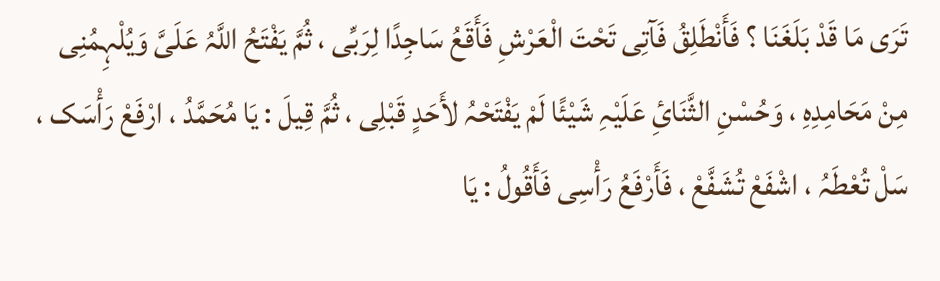تَرَی مَا قَدْ بَلَغَنَا ؟ فَأَنْطَلِقُ فَآتِی تَحْتَ الْعَرْشِ فَأَقَعُ سَاجِدًا لِرَبِّی ، ثُمَّ یَفْتَحُ اللَّہُ عَلَیَّ وَیُلْہِمُنِی مِنْ مَحَامِدِہِ ، وَحُسْنِ الثَّنَائِ عَلَیْہِ شَیْئًا لَمْ یَفْتَحْہُ لأَحَدٍ قَبْلِی ، ثُمَّ قِیلَ : یَا مُحَمَّدُ ، ارْفَعْ رَأْسَک ، سَلْ تُعْطَہُ ، اشْفَعْ تُشَفَّعْ ، فَأَرْفَعُ رَأْسِی فَأَقُولُ : یَا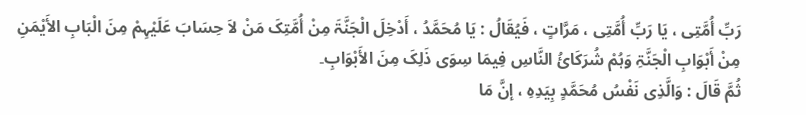رَبِّ أُمَّتِی ، یَا رَبِّ أُمَّتِی ، مَرَّاتٍ ، فَیُقَالُ : یَا مُحَمَّدُ ، أَدْخِلَ الْجَنَّۃَ مِنْ أُمَّتِکَ مَنْ لاَ حِسَابَ عَلَیْہِمْ مِنَ الْبَابِ الأَیْمَنِ مِنْ أَبْوَابِ الْجَنَّۃِ وَہُمْ شُرَکَائُ النَّاسِ فِیمَا سِوَی ذَلِکَ مِنَ الأَبْوَابِ۔
ثُمَّ قَالَ : وَالَّذِی نَفْسُ مُحَمَّدٍ بِیَدِہِ ، إنَّ مَا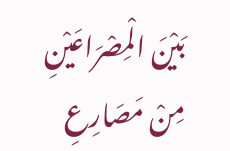بَیْنَ الْمِصْرَاعَیْنِ مِنْ مَصَارِعِ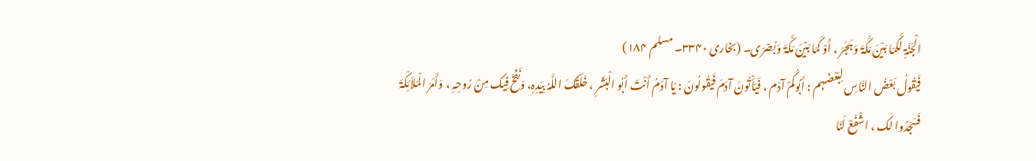الْجَنَّۃِ لَکَمَا بَیْنَ مَکَّۃَ وَہَجَرَ ، أَوْ کَمَا بَیْنَ مَکَّۃَ وَبُصْرَی۔ (بخاری ۳۳۴۰۔ مسلم ۱۸۴)
فَیَقُولُ بَعْضُ النَّاسِ لِبَعْضہم : أَبُوکُمْ آدَم ، فَیَأْتُونَ آدَمَ فَیَقُولُونَ : یَا آدَمُ أَنْتَ أَبُو الْبَشَرِ ، خَلَقَکَ اللَّہُ بِیَدِہِ، وَنَفَخَ فِیک مِنْ رُوحِہِ ، وَأَمَرَ الْمَلاَئِکَۃَ فَسَجَدُوا لَک ، اشْفَعْ لَنَا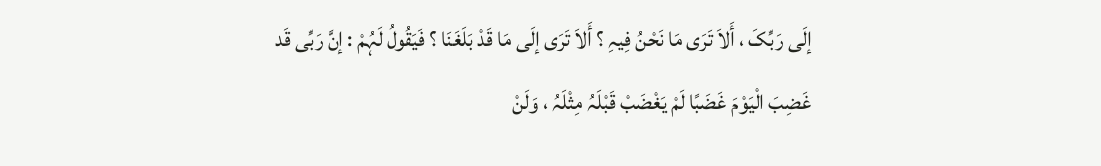إلَی رَبِّکَ ، أَلاَ تَرَی مَا نَحْنُ فِیہِ ؟ أَلاَ تَرَی إلَی مَا قَدْ بَلَغَنَا ؟ فَیَقُولُ لَہُمْ : إنَّ رَبِّی قَد
غَضِبَ الْیَوْمَ غَضَبًا لَمْ یَغْضَبْ قَبْلَہُ مِثْلَہُ ، وَلَنْ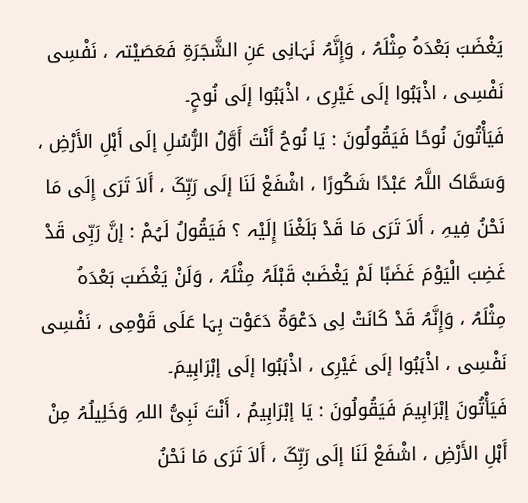یَغْضَبَ بَعْدَہُ مِثْلَہُ ، وَإِنَّہُ نَہَانِی عَنِ الشَّجَرَۃِ فَعَصَیْتہ ، نَفْسِی نَفْسِی ، اذْہَبُوا إلَی غَیْرِی ، اذْہَبُوا إلَی نُوحٍ۔
فَیَأْتُونَ نُوحًا فَیَقُولُونَ : یَا نُوحُ أَنْتَ أَوَّلُ الرُّسُلِ إلَی أَہْلِ الأَرْضِ ، وَسَمَّاک اللَّہُ عَبْدًا شَکُورًا ، اشْفَعْ لَنَا إلَی رَبِّکَ ، أَلاَ تَرَی إِلَی مَا نَحْنُ فِیہِ ، أَلاَ تَرَی مَا قَدْ بَلَغْنَا إِلَیْہ ؟ فَیَقُولُ لَہُمْ : إنَّ رَبِّی قَدْ غَضِبَ الْیَوْمَ غَضَبًا لَمْ یَغْضَبْ قَبْلَہُ مِثْلَہُ ، وَلَنْ یَغْضَبَ بَعْدَہُ مِثْلَہُ ، وَإِنَّہُ قَدْ کَانَتْ لِی دَعْوَۃٌ دَعَوْت بِہَا عَلَی قَوْمِی ، نَفْسِی نَفْسِی ، اذْہَبُوا إلَی غَیْرِی ، اذْہَبُوا إلَی إبْرَاہِیمَ۔
فَیَأْتُونَ إبْرَاہِیمَ فَیَقُولُونَ : یَا إبْرَاہِیمُ ، أَنْتَ نَبِیُّ اللہِ وَخَلِیلُہُ مِنْ أَہْلِ الأَرْضِ ، اشْفَعْ لَنَا إلَی رَبِّکَ ، أَلاَ تَرَی مَا نَحْنُ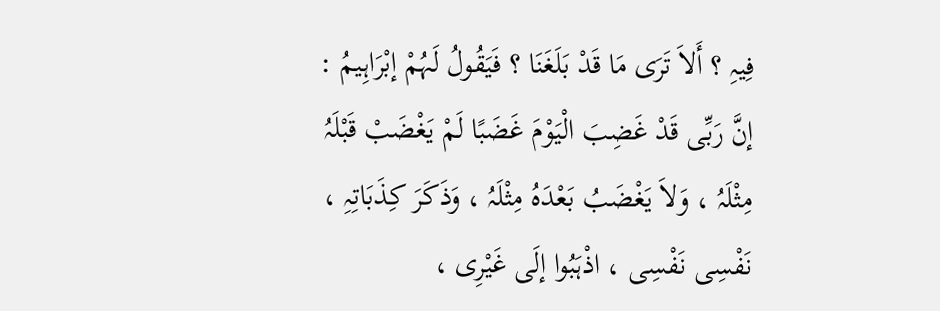فِیہِ ؟ أَلاَ تَرَی مَا قَدْ بَلَغَنَا ؟ فَیَقُولُ لَہُمْ إبْرَاہِیمُ : إنَّ رَبِّی قَدْ غَضِبَ الْیَوْمَ غَضَبًا لَمْ یَغْضَبْ قَبْلَہُ مِثْلَہُ ، وَلاَ یَغْضَبُ بَعْدَہُ مِثْلَہُ ، وَذَکَرَ کِذَبَاتِہِ ، نَفْسِی نَفْسِی ، اذْہَبُوا إلَی غَیْرِی ،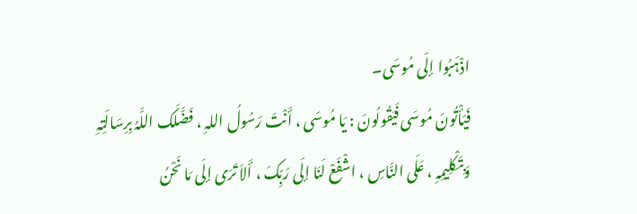اذْہَبُوا إلَی مُوسَی۔
فَیَأْتُونَ مُوسَی فَیَقُولُونَ : یَا مُوسَی ، أَنْتَ رَسُولُ اللہِ ، فَضَّلَک اللَّہُ بِرِسَالَتِہِ وَبِتَکْلِیمِہِ ، عَلَی النَّاسِ ، اشْفَعْ لَنَا إلَی رَبِّکَ ، أَلاَ تَرَی إلَی مَا نَحْنُ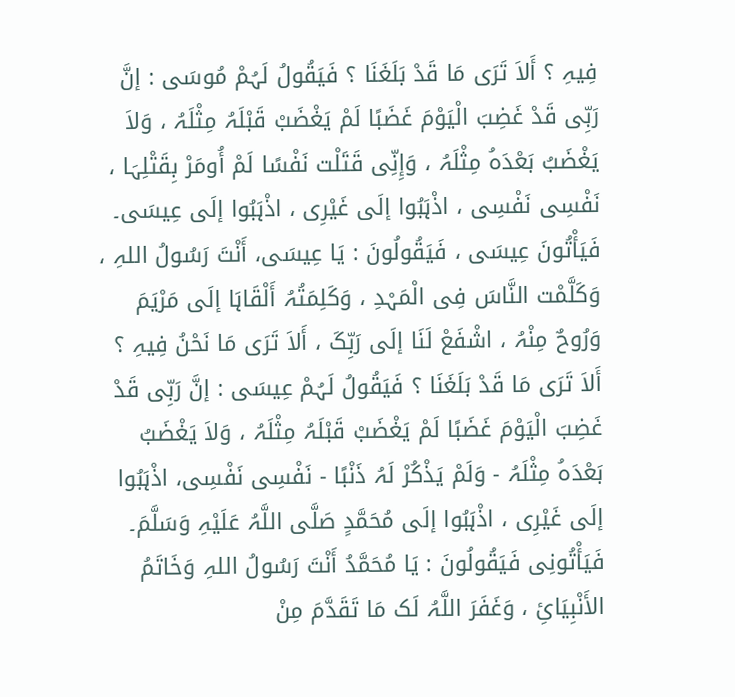فِیہِ ؟ أَلاَ تَرَی مَا قَدْ بَلَغَنَا ؟ فَیَقُولُ لَہُمْ مُوسَی : إنَّ رَبِّی قَدْ غَضِبَ الْیَوْمَ غَضَبًا لَمْ یَغْضَبْ قَبْلَہُ مِثْلَہُ ، وَلاَ یَغْضَبُ بَعْدَہُ مِثْلَہُ ، وَإِنِّی قَتَلْت نَفْسًا لَمْ أُومَرْ بِقَتْلِہَا ، نَفْسِی نَفْسِی ، اذْہَبُوا إلَی غَیْرِی ، اذْہَبُوا إلَی عِیسَی۔
فَیَأْتُونَ عِیسَی ، فَیَقُولُونَ : یَا عِیسَی، أَنْتَ رَسُولُ اللہِ ، وَکَلَّمْت النَّاسَ فِی الْمَہْدِ ، وَکَلِمَتُہُ أَلْقَاہَا إلَی مَرْیَمَ وَرُوحٌ مِنْہُ ، اشْفَعْ لَنَا إلَی رَبِّکَ ، أَلاَ تَرَی مَا نَحْنُ فِیہِ ؟ أَلاَ تَرَی مَا قَدْ بَلَغَنَا ؟ فَیَقُولُ لَہُمْ عِیسَی : إنَّ رَبِّی قَدْ غَضِبَ الْیَوْمَ غَضَبًا لَمْ یَغْضَبْ قَبْلَہُ مِثْلَہُ ، وَلاَ یَغْضَبُ بَعْدَہُ مِثْلَہُ - وَلَمْ یَذْکُرْ لَہُ ذَنْبًا - نَفْسِی نَفْسِی، اذْہَبُوا إلَی غَیْرِی ، اذْہَبُوا إلَی مُحَمَّدٍ صَلَّی اللَّہُ عَلَیْہِ وَسَلَّمَ۔
فَیَأْتُونِی فَیَقُولُونَ : یَا مُحَمَّدُ أَنْتَ رَسُولُ اللہِ وَخَاتَمُ الأَنْبِیَائِ ، وَغَفَرَ اللَّہُ لَک مَا تَقَدَّمَ مِنْ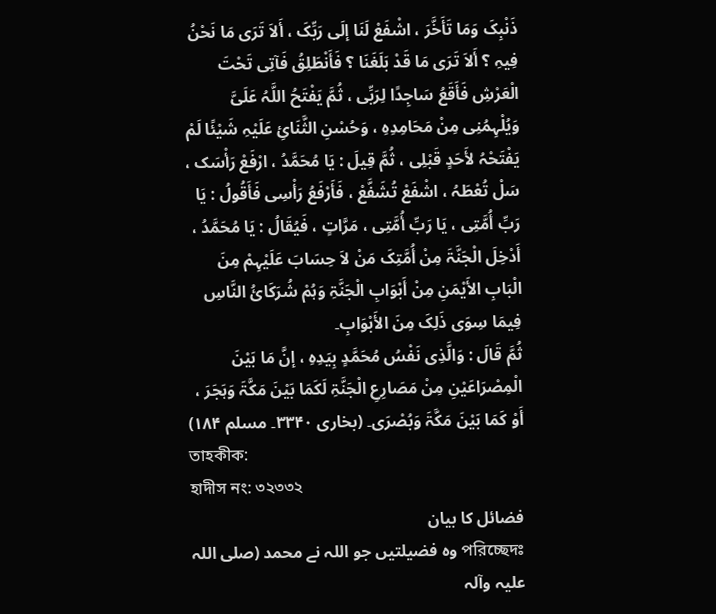ذَنْبِکَ وَمَا تَأَخَّرَ ، اشْفَعْ لَنَا إلَی رَبِّکَ ، أَلاَ تَرَی مَا نَحْنُ فِیہِ ؟ أَلاَ تَرَی مَا قَدْ بَلَغَنَا ؟ فَأَنْطَلِقُ فَآتِی تَحْتَ الْعَرْشِ فَأَقَعُ سَاجِدًا لِرَبِّی ، ثُمَّ یَفْتَحُ اللَّہُ عَلَیَّ وَیُلْہِمُنِی مِنْ مَحَامِدِہِ ، وَحُسْنِ الثَّنَائِ عَلَیْہِ شَیْئًا لَمْ یَفْتَحْہُ لأَحَدٍ قَبْلِی ، ثُمَّ قِیلَ : یَا مُحَمَّدُ ، ارْفَعْ رَأْسَک ، سَلْ تُعْطَہُ ، اشْفَعْ تُشَفَّعْ ، فَأَرْفَعُ رَأْسِی فَأَقُولُ : یَا رَبِّ أُمَّتِی ، یَا رَبِّ أُمَّتِی ، مَرَّاتٍ ، فَیُقَالُ : یَا مُحَمَّدُ ، أَدْخِلَ الْجَنَّۃَ مِنْ أُمَّتِکَ مَنْ لاَ حِسَابَ عَلَیْہِمْ مِنَ الْبَابِ الأَیْمَنِ مِنْ أَبْوَابِ الْجَنَّۃِ وَہُمْ شُرَکَائُ النَّاسِ فِیمَا سِوَی ذَلِکَ مِنَ الأَبْوَابِ۔
ثُمَّ قَالَ : وَالَّذِی نَفْسُ مُحَمَّدٍ بِیَدِہِ ، إنَّ مَا بَیْنَ الْمِصْرَاعَیْنِ مِنْ مَصَارِعِ الْجَنَّۃِ لَکَمَا بَیْنَ مَکَّۃَ وَہَجَرَ ، أَوْ کَمَا بَیْنَ مَکَّۃَ وَبُصْرَی۔ (بخاری ۳۳۴۰۔ مسلم ۱۸۴)
তাহকীক:
হাদীস নং: ৩২৩৩২
فضائل کا بیان
পরিচ্ছেদঃ وہ فضیلتیں جو اللہ نے محمد (صلی اللہ علیہ وآلہ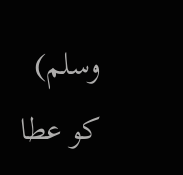وسلم) کو عطا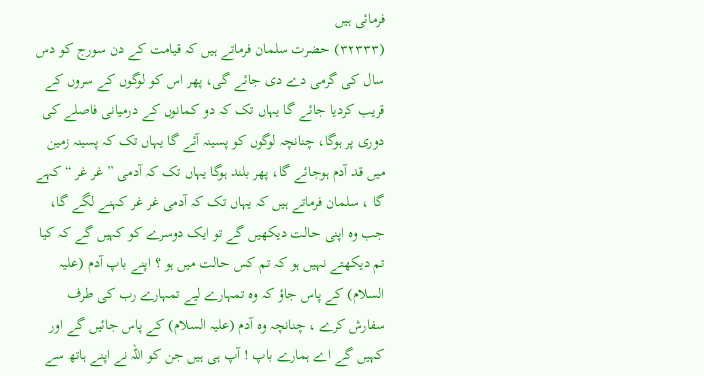فرمائی ہیں
(٣٢٣٣٣) حضرت سلمان فرماتے ہیں کہ قیامت کے دن سورج کو دس سال کی گرمی دے دی جائے گی، پھر اس کو لوگوں کے سروں کے قریب کردیا جائے گا یہاں تک کہ دو کمانوں کے درمیانی فاصلے کی دوری پر ہوگا، چنانچہ لوگوں کو پسینہ آئے گا یہاں تک کہ پسینہ زمین میں قد آدم ہوجائے گا، پھر بلند ہوگا یہاں تک کہ آدمی ” غر غر “ کہے گا ، سلمان فرماتے ہیں کہ یہاں تک کہ آدمی غر غر کہنے لگے گا، جب وہ اپنی حالت دیکھیں گے تو ایک دوسرے کو کہیں گے کہ کیا تم دیکھتے نہیں ہو کہ تم کس حالت میں ہو ؟ اپنے باپ آدم (علیہ السلام) کے پاس جاؤ کہ وہ تمہارے لیے تمہارے رب کی طرف سفارش کرے ، چنانچہ وہ آدم (علیہ السلام) کے پاس جائیں گے اور کہیں گے اے ہمارے باپ ! آپ ہی ہیں جن کو اللہ نے اپنے ہاتھ سے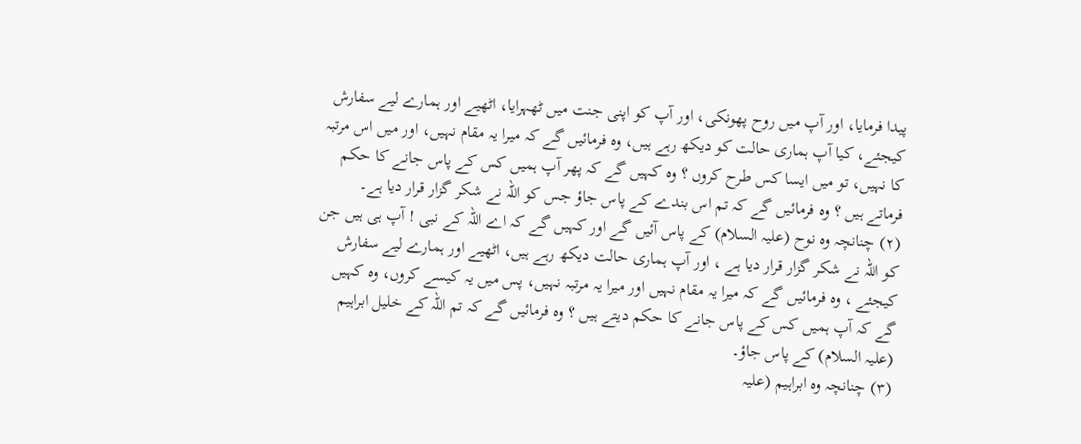پیدا فرمایا، اور آپ میں روح پھونکی، اور آپ کو اپنی جنت میں ٹھہرایا، اٹھیے اور ہمارے لیے سفارش کیجئے، کیا آپ ہماری حالت کو دیکھ رہے ہیں، وہ فرمائیں گے کہ میرا یہ مقام نہیں، اور میں اس مرتبہ کا نہیں، تو میں ایسا کس طرح کروں ؟ وہ کہیں گے کہ پھر آپ ہمیں کس کے پاس جانے کا حکم فرماتے ہیں ؟ وہ فرمائیں گے کہ تم اس بندے کے پاس جاؤ جس کو اللہ نے شکر گزار قرار دیا ہے۔
(٢) چنانچہ وہ نوح (علیہ السلام) کے پاس آئیں گے اور کہیں گے کہ اے اللہ کے نبی ! آپ ہی ہیں جن کو اللہ نے شکر گزار قرار دیا ہے ، اور آپ ہماری حالت دیکھ رہے ہیں، اٹھیے اور ہمارے لیے سفارش کیجئے ، وہ فرمائیں گے کہ میرا یہ مقام نہیں اور میرا یہ مرتبہ نہیں، پس میں یہ کیسے کروں، وہ کہیں گے کہ آپ ہمیں کس کے پاس جانے کا حکم دیتے ہیں ؟ وہ فرمائیں گے کہ تم اللہ کے خلیل ابراہیم (علیہ السلام) کے پاس جاؤ۔
(٣) چنانچہ وہ ابراہیم (علیہ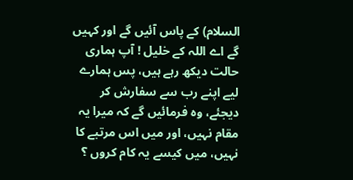السلام) کے پاس آئیں گے اور کہیں گے اے اللہ کے خلیل ! آپ ہماری حالت دیکھ رہے ہیں، پس ہمارے لیے اپنے رب سے سفارش کر دیجئے، وہ فرمائیں گے کہ میرا یہ مقام نہیں، اور میں اس مرتبے کا نہیں، میں کیسے یہ کام کروں ؟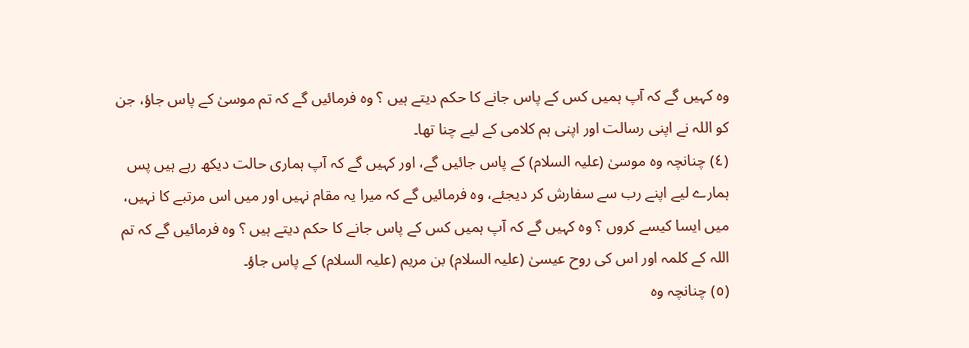وہ کہیں گے کہ آپ ہمیں کس کے پاس جانے کا حکم دیتے ہیں ؟ وہ فرمائیں گے کہ تم موسیٰ کے پاس جاؤ، جن کو اللہ نے اپنی رسالت اور اپنی ہم کلامی کے لیے چنا تھا۔
(٤) چنانچہ وہ موسیٰ (علیہ السلام) کے پاس جائیں گے، اور کہیں گے کہ آپ ہماری حالت دیکھ رہے ہیں پس ہمارے لیے اپنے رب سے سفارش کر دیجئے، وہ فرمائیں گے کہ میرا یہ مقام نہیں اور میں اس مرتبے کا نہیں، میں ایسا کیسے کروں ؟ وہ کہیں گے کہ آپ ہمیں کس کے پاس جانے کا حکم دیتے ہیں ؟ وہ فرمائیں گے کہ تم اللہ کے کلمہ اور اس کی روح عیسیٰ (علیہ السلام) بن مریم (علیہ السلام) کے پاس جاؤ۔
(٥) چنانچہ وہ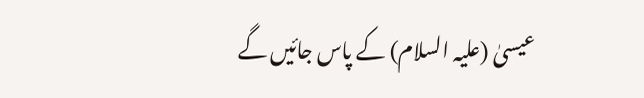عیسیٰ (علیہ السلام) کے پاس جائیں گے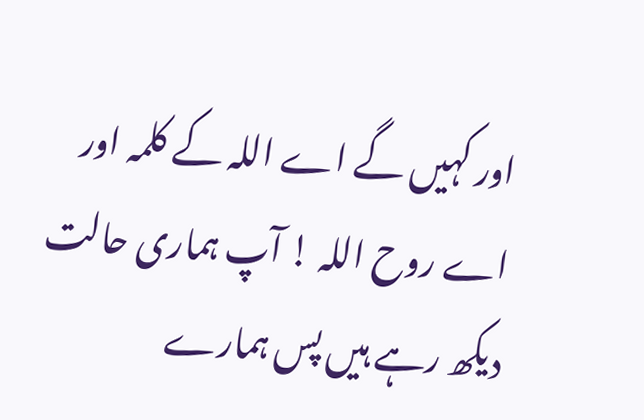اور کہیں گے اے اللہ کے کلمہ اور اے روح اللہ ! آپ ہماری حالت دیکھ رہے ہیں پس ہمارے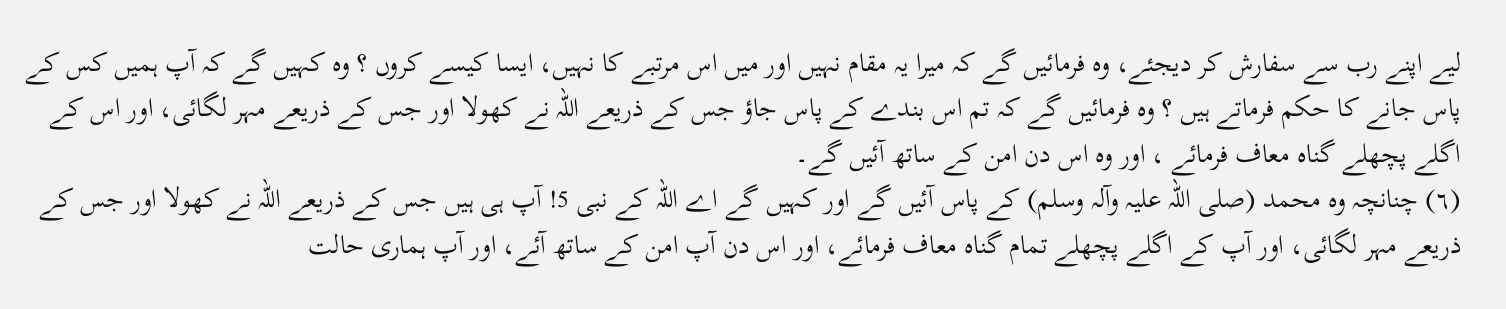لیے اپنے رب سے سفارش کر دیجئے، وہ فرمائیں گے کہ میرا یہ مقام نہیں اور میں اس مرتبے کا نہیں، ایسا کیسے کروں ؟ وہ کہیں گے کہ آپ ہمیں کس کے پاس جانے کا حکم فرماتے ہیں ؟ وہ فرمائیں گے کہ تم اس بندے کے پاس جاؤ جس کے ذریعے اللہ نے کھولا اور جس کے ذریعے مہر لگائی، اور اس کے اگلے پچھلے گناہ معاف فرمائے ، اور وہ اس دن امن کے ساتھ آئیں گے۔
(٦) چنانچہ وہ محمد (صلی اللہ علیہ وآلہ وسلم) کے پاس آئیں گے اور کہیں گے اے اللہ کے نبی 5! آپ ہی ہیں جس کے ذریعے اللہ نے کھولا اور جس کے ذریعے مہر لگائی، اور آپ کے اگلے پچھلے تمام گناہ معاف فرمائے، اور اس دن آپ امن کے ساتھ آئے، اور آپ ہماری حالت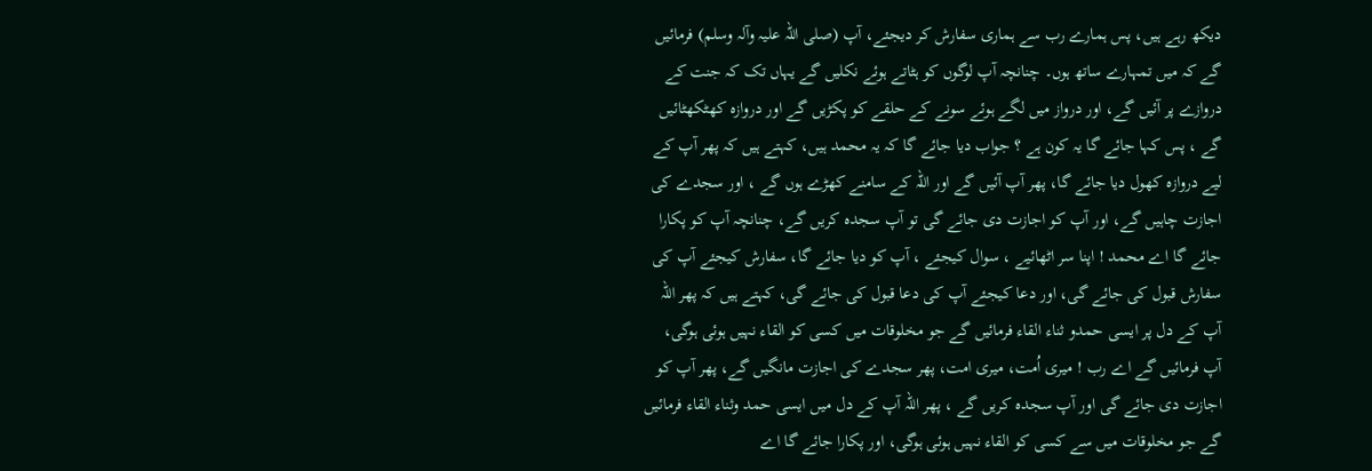دیکھ رہے ہیں، پس ہمارے رب سے ہماری سفارش کر دیجئے، آپ (صلی اللہ علیہ وآلہ وسلم) فرمائیں گے کہ میں تمہارے ساتھ ہوں۔ چنانچہ آپ لوگوں کو ہٹاتے ہوئے نکلیں گے یہاں تک کہ جنت کے دروازے پر آئیں گے، اور درواز میں لگے ہوئے سونے کے حلقے کو پکڑیں گے اور دروازہ کھٹکھٹائیں گے ، پس کہا جائے گا یہ کون ہے ؟ جواب دیا جائے گا کہ یہ محمد ہیں، کہتے ہیں کہ پھر آپ کے لیے دروازہ کھول دیا جائے گا، پھر آپ آئیں گے اور اللہ کے سامنے کھڑے ہوں گے ، اور سجدے کی اجازت چاہیں گے، اور آپ کو اجازت دی جائے گی تو آپ سجدہ کریں گے، چنانچہ آپ کو پکارا جائے گا اے محمد ! اپنا سر اٹھائیے ، سوال کیجئے ، آپ کو دیا جائے گا، سفارش کیجئے آپ کی سفارش قبول کی جائے گی، اور دعا کیجئے آپ کی دعا قبول کی جائے گی، کہتے ہیں کہ پھر اللہ آپ کے دل پر ایسی حمدو ثناء القاء فرمائیں گے جو مخلوقات میں کسی کو القاء نہیں ہوئی ہوگی، آپ فرمائیں گے اے رب ! میری اُمت، میری امت، پھر سجدے کی اجازت مانگیں گے، پھر آپ کو اجازت دی جائے گی اور آپ سجدہ کریں گے ، پھر اللہ آپ کے دل میں ایسی حمد وثناء القاء فرمائیں گے جو مخلوقات میں سے کسی کو القاء نہیں ہوئی ہوگی، اور پکارا جائے گا اے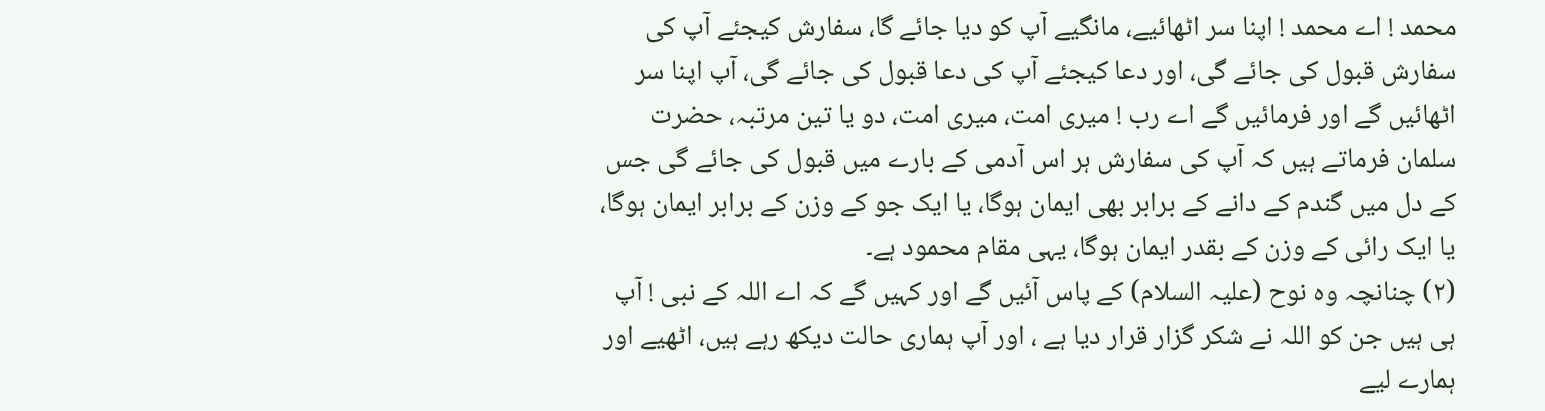محمد ! اے محمد ! اپنا سر اٹھائیے، مانگیے آپ کو دیا جائے گا، سفارش کیجئے آپ کی سفارش قبول کی جائے گی، اور دعا کیجئے آپ کی دعا قبول کی جائے گی، آپ اپنا سر اٹھائیں گے اور فرمائیں گے اے رب ! میری امت، میری امت، دو یا تین مرتبہ، حضرت سلمان فرماتے ہیں کہ آپ کی سفارش ہر اس آدمی کے بارے میں قبول کی جائے گی جس کے دل میں گندم کے دانے کے برابر بھی ایمان ہوگا، یا ایک جو کے وزن کے برابر ایمان ہوگا، یا ایک رائی کے وزن کے بقدر ایمان ہوگا، یہی مقام محمود ہے۔
(٢) چنانچہ وہ نوح (علیہ السلام) کے پاس آئیں گے اور کہیں گے کہ اے اللہ کے نبی ! آپ ہی ہیں جن کو اللہ نے شکر گزار قرار دیا ہے ، اور آپ ہماری حالت دیکھ رہے ہیں، اٹھیے اور ہمارے لیے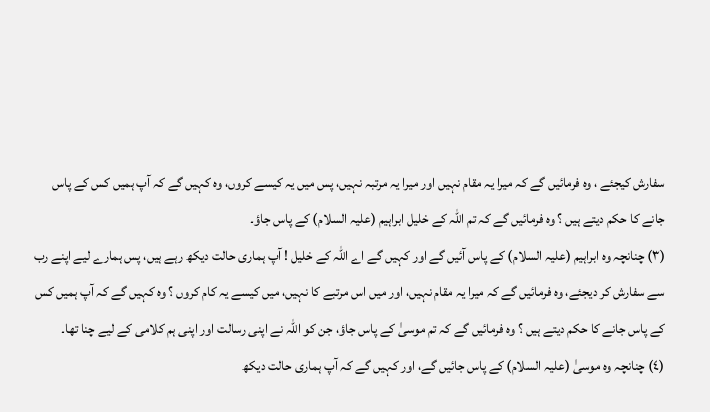سفارش کیجئے ، وہ فرمائیں گے کہ میرا یہ مقام نہیں اور میرا یہ مرتبہ نہیں، پس میں یہ کیسے کروں، وہ کہیں گے کہ آپ ہمیں کس کے پاس جانے کا حکم دیتے ہیں ؟ وہ فرمائیں گے کہ تم اللہ کے خلیل ابراہیم (علیہ السلام) کے پاس جاؤ۔
(٣) چنانچہ وہ ابراہیم (علیہ السلام) کے پاس آئیں گے اور کہیں گے اے اللہ کے خلیل ! آپ ہماری حالت دیکھ رہے ہیں، پس ہمارے لیے اپنے رب سے سفارش کر دیجئے، وہ فرمائیں گے کہ میرا یہ مقام نہیں، اور میں اس مرتبے کا نہیں، میں کیسے یہ کام کروں ؟ وہ کہیں گے کہ آپ ہمیں کس کے پاس جانے کا حکم دیتے ہیں ؟ وہ فرمائیں گے کہ تم موسیٰ کے پاس جاؤ، جن کو اللہ نے اپنی رسالت اور اپنی ہم کلامی کے لیے چنا تھا۔
(٤) چنانچہ وہ موسیٰ (علیہ السلام) کے پاس جائیں گے، اور کہیں گے کہ آپ ہماری حالت دیکھ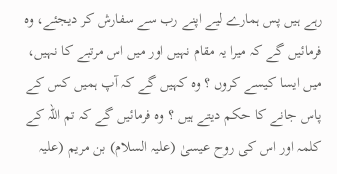رہے ہیں پس ہمارے لیے اپنے رب سے سفارش کر دیجئے، وہ فرمائیں گے کہ میرا یہ مقام نہیں اور میں اس مرتبے کا نہیں، میں ایسا کیسے کروں ؟ وہ کہیں گے کہ آپ ہمیں کس کے پاس جانے کا حکم دیتے ہیں ؟ وہ فرمائیں گے کہ تم اللہ کے کلمہ اور اس کی روح عیسیٰ (علیہ السلام) بن مریم (علیہ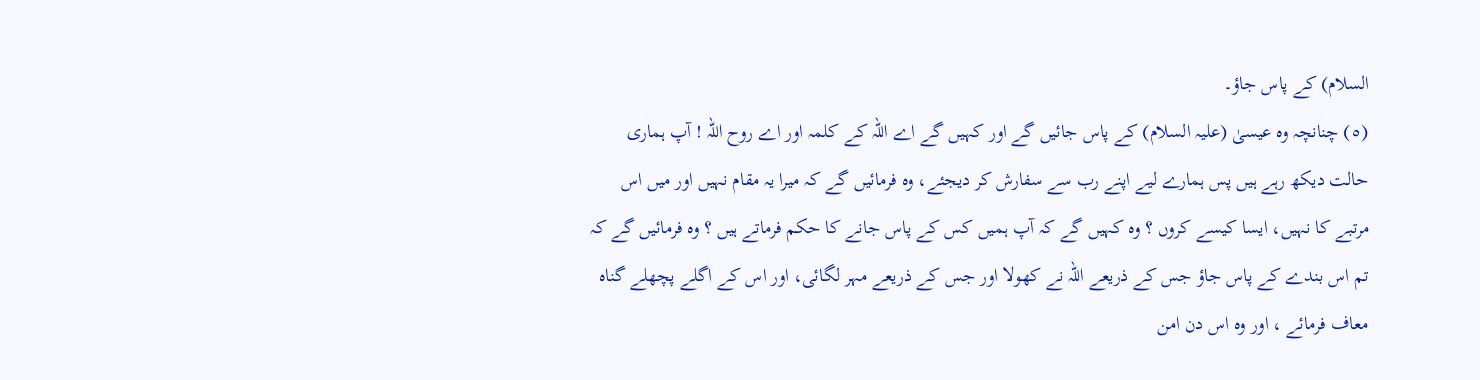السلام) کے پاس جاؤ۔
(٥) چنانچہ وہ عیسیٰ (علیہ السلام) کے پاس جائیں گے اور کہیں گے اے اللہ کے کلمہ اور اے روح اللہ ! آپ ہماری حالت دیکھ رہے ہیں پس ہمارے لیے اپنے رب سے سفارش کر دیجئے، وہ فرمائیں گے کہ میرا یہ مقام نہیں اور میں اس مرتبے کا نہیں، ایسا کیسے کروں ؟ وہ کہیں گے کہ آپ ہمیں کس کے پاس جانے کا حکم فرماتے ہیں ؟ وہ فرمائیں گے کہ تم اس بندے کے پاس جاؤ جس کے ذریعے اللہ نے کھولا اور جس کے ذریعے مہر لگائی، اور اس کے اگلے پچھلے گناہ معاف فرمائے ، اور وہ اس دن امن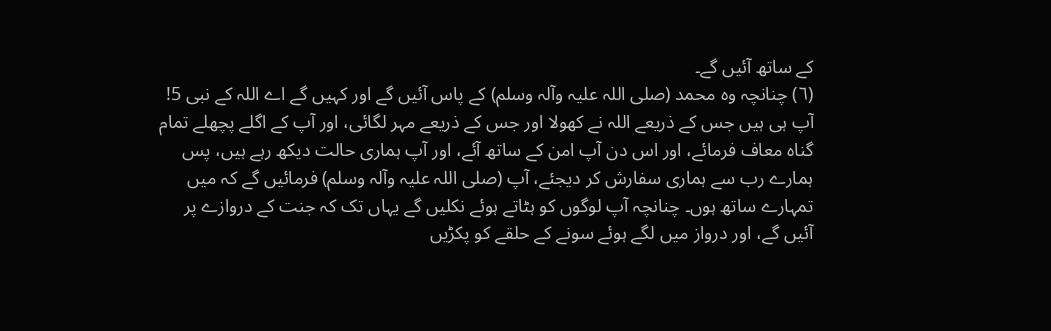کے ساتھ آئیں گے۔
(٦) چنانچہ وہ محمد (صلی اللہ علیہ وآلہ وسلم) کے پاس آئیں گے اور کہیں گے اے اللہ کے نبی 5! آپ ہی ہیں جس کے ذریعے اللہ نے کھولا اور جس کے ذریعے مہر لگائی، اور آپ کے اگلے پچھلے تمام گناہ معاف فرمائے، اور اس دن آپ امن کے ساتھ آئے، اور آپ ہماری حالت دیکھ رہے ہیں، پس ہمارے رب سے ہماری سفارش کر دیجئے، آپ (صلی اللہ علیہ وآلہ وسلم) فرمائیں گے کہ میں تمہارے ساتھ ہوں۔ چنانچہ آپ لوگوں کو ہٹاتے ہوئے نکلیں گے یہاں تک کہ جنت کے دروازے پر آئیں گے، اور درواز میں لگے ہوئے سونے کے حلقے کو پکڑیں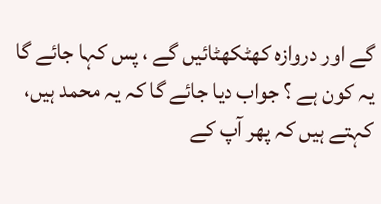گے اور دروازہ کھٹکھٹائیں گے ، پس کہا جائے گا یہ کون ہے ؟ جواب دیا جائے گا کہ یہ محمد ہیں، کہتے ہیں کہ پھر آپ کے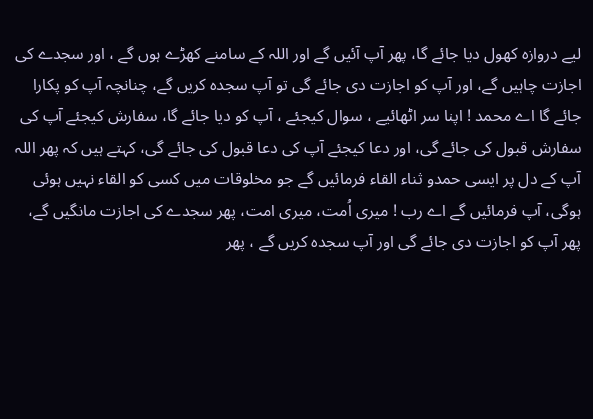لیے دروازہ کھول دیا جائے گا، پھر آپ آئیں گے اور اللہ کے سامنے کھڑے ہوں گے ، اور سجدے کی اجازت چاہیں گے، اور آپ کو اجازت دی جائے گی تو آپ سجدہ کریں گے، چنانچہ آپ کو پکارا جائے گا اے محمد ! اپنا سر اٹھائیے ، سوال کیجئے ، آپ کو دیا جائے گا، سفارش کیجئے آپ کی سفارش قبول کی جائے گی، اور دعا کیجئے آپ کی دعا قبول کی جائے گی، کہتے ہیں کہ پھر اللہ آپ کے دل پر ایسی حمدو ثناء القاء فرمائیں گے جو مخلوقات میں کسی کو القاء نہیں ہوئی ہوگی، آپ فرمائیں گے اے رب ! میری اُمت، میری امت، پھر سجدے کی اجازت مانگیں گے، پھر آپ کو اجازت دی جائے گی اور آپ سجدہ کریں گے ، پھر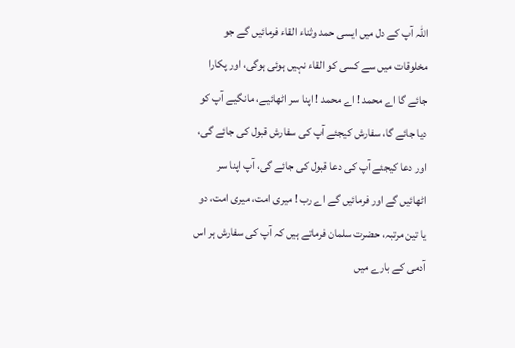اللہ آپ کے دل میں ایسی حمد وثناء القاء فرمائیں گے جو مخلوقات میں سے کسی کو القاء نہیں ہوئی ہوگی، اور پکارا جائے گا اے محمد ! اے محمد ! اپنا سر اٹھائیے، مانگیے آپ کو دیا جائے گا، سفارش کیجئے آپ کی سفارش قبول کی جائے گی، اور دعا کیجئے آپ کی دعا قبول کی جائے گی، آپ اپنا سر اٹھائیں گے اور فرمائیں گے اے رب ! میری امت، میری امت، دو یا تین مرتبہ، حضرت سلمان فرماتے ہیں کہ آپ کی سفارش ہر اس آدمی کے بارے میں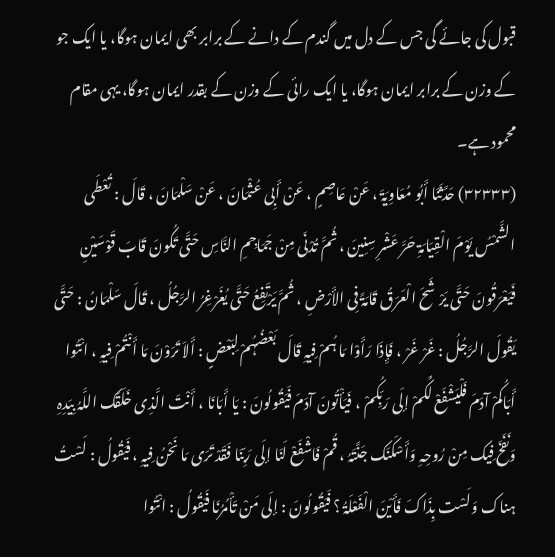قبول کی جائے گی جس کے دل میں گندم کے دانے کے برابر بھی ایمان ہوگا، یا ایک جو کے وزن کے برابر ایمان ہوگا، یا ایک رائی کے وزن کے بقدر ایمان ہوگا، یہی مقام محمود ہے۔
(۳۲۳۳۳) حَدَّثَنَا أَبُو مُعَاوِیَۃَ ، عَنْ عَاصِمٍ ، عَنْ أَبِی عُثْمَانَ ، عَنْ سَلْمَانَ ، قَالَ : تُعْطَی الشَّمْسُ یَوْمَ الْقِیَامَۃِ حَرَّ عَشْرِ سِنِینَ ، ثُمَّ تُدْنَی مِنْ جَمَاجِمِ النَّاسِ حَتَّی تَکُونَ قَابَ قَوْسَیْنِ فَیَعْرَقُونَ حَتَّی یَرْشَحَ الْعَرَقُ قَامَۃً فِی الأَرْضِ ، ثُمَّ یَرْتَفِعُ حَتَّی یُغَرْغِرُ الرَّجُلُ ، قَالَ سَلْمَانُ : حَتَّی یَقُولَ الرَّجُلُ : غَرْ غَرْ ، فَإِذَا رَأَوْا مَا ہُمْ فِیہِ قَالَ بَعْضُہُمْ لِبَعْضٍ : أَلاَ تَرَوْنَ مَا أَنْتُمْ فِیہِ ، ائْتُوا أَبَاکُمْ آدَمَ فَلْیَشْفَعْ لَکُمْ إلَی رَبِّکُمْ ، فَیَأْتُونَ آدَمَ فَیَقُولُونَ : یَا أَبَانَا ، أَنْتَ الَّذِی خَلَقَک اللَّہُ بِیَدِہِ وَنَفَخَ فِیک مِنْ رُوحِہِ وَأَسْکَنَک جَنَّتَہُ ، قُمْ فَاشْفَعْ لَنَا إلَی رَبِّنَا فَقَدْ تَرَی مَا نَحْنُ فِیہِ ، فَیَقُولُ : لَسْتُ ہناک وَلَسْت بِذَاکَ فَأَیْنَ الْفَعْلَۃُ ؟ فَیَقُولُونَ : إلَی مَنْ تَأْمُرُنَا فَیَقُولُ : ائْتُوا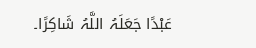عَبْدًا جَعَلَہُ اللَّہُ شَاکِرًا۔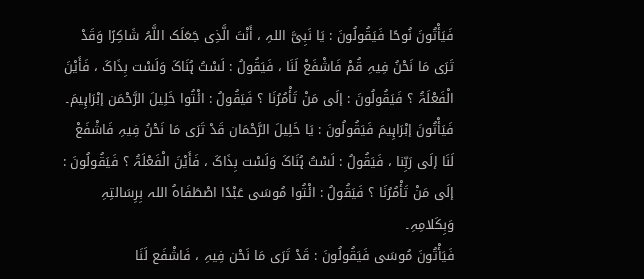فَیَأْتُونَ نُوحًا فَیَقُولُونَ : یَا نَبِیَّ اللہِ ، أَنْتَ الَّذِی جَعَلَک اللَّہُ شَاکِرًا وَقَدْ تَرَی مَا نَحْنُ فِیہِ قُمْ فَاشْفَعْ لَنَا ، فَیَقُولُ : لَسْتُ ہُنَاکَ وَلَسْت بِذَاکَ ، فَأَیْنَ الْفَعْلَۃُ ؟ فَیَقُولُونَ : إلَی مَنْ تَأْمُرُنَا ؟ فَیَقُولُ : ائْتُوا خَلِیلَ الرَّحْمَن إبْرَاہِیمَ۔ فَیَأْتُونَ إبْرَاہِیمَ فَیَقُولُونَ : یَا خَلِیلَ الرَّحْمَان قَدْ تَرَی مَا نَحْنُ فِیہِ فَاشْفَعْ لَنَا إلَی رَبِّنا ، فَیَقُولُ : لَسْتُ ہُنَاکَ وَلَسْت بِذَاکَ ، فَأَیْنَ الْفَعْلَۃُ ؟ فَیَقُولُونَ : إلَی مَنْ تَأْمُرُنَا ؟ فَیَقُولُ : ائْتُوا مُوسَی عَبْدًا اصْطَفَاہُ اللہ بِرِسَالتِہِ وَبِکَلامِہِ۔
فَیَأْتُونَ مُوسَی فَیَقُولُونَ : قَدْ تَرَی مَا نَحْن فِیہِ ، فَاشْفَع لَنَا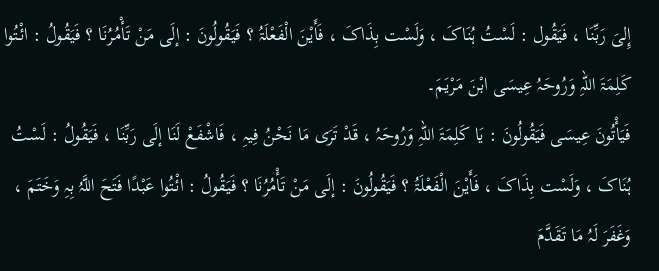إِلیَ رَبِّنَا ، فَیَقُول : لَسْتُ ہُنَاکَ ، وَلَسْت بِذَاکَ ، فَأَیْنَ الْفَعْلَۃُ ؟ فَیَقُولُونَ : إلَی مَنْ تَأْمُرُنَا ؟ فَیَقُولُ : ائْتُوا کَلِمَۃَ اللہِ وَرُوحَہُ عِیسَی ابْنَ مَرْیَمَ۔
فَیَأْتُونَ عِیسَی فَیَقُولُونَ : یَا کَلِمَۃَ اللہِ وَرُوحَہُ ، قَدْ تَرَی مَا نَحْنُ فِیہِ ، فَاشْفَعْ لَنَا إلَی رَبِّنَا ، فَیَقُولُ : لَسْتُ ہُنَاکَ ، وَلَسْت بِذَاکَ ، فَأَیْنَ الْفَعْلَۃُ ؟ فَیَقُولُونَ : إلَی مَنْ تَأْمُرُنَا ؟ فَیَقُولُ : ائْتُوا عَبْدًا فَتَحَ اللَّہُ بِہِ وَخَتَمَ ، وَغَفَرَ لَہُ مَا تَقَدَّمَ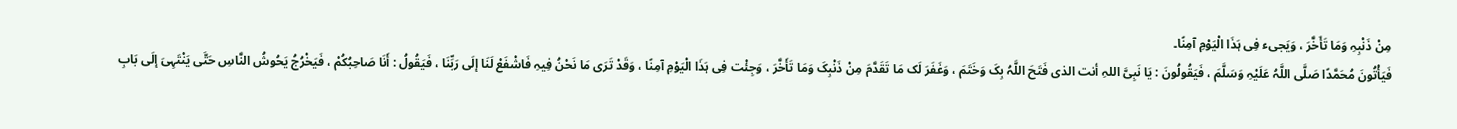مِنْ ذَنْبِہِ وَمَا تَأَخَّرَ ، وَیَجیء فِی ہَذَا الْیَوْمِ آمِنًا۔
فَیَأْتُونَ مُحَمَّدًا صَلَّی اللَّہُ عَلَیْہِ وَسَلَّمَ ، فَیَقُولُونَ : یَا نَبِیَّ اللہِ أنت الذی فَتَحَ اللَّہُ بِکَ وَخَتَمَ ، وَغَفَرَ لَک مَا تَقَدَّمَ مِنْ ذَنْبِکَ وَمَا تَأَخَّرَ ، وَجِئْت فِی ہَذَا الْیَوْمِ آمِنًا ، وَقَدْ تَرَی مَا نَحْنُ فِیہِ فَاشْفَعْ لَنَا إلَی رَبِّنَا ، فَیَقُولُ : أَنَا صَاحِبُکُمْ ، فَیَخْرُجُ یَحُوشُ النَّاسِ حَتَّی یَنْتَہِیَ إلَی بَابِ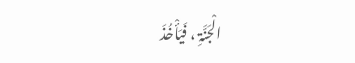الْجَنَّۃِ ، فَیَأْخُذَ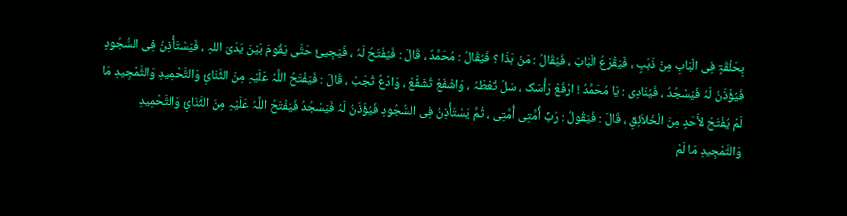بِحَلْقَۃٍ فِی الْبَابِ مِنْ ذَہَبٍ ، فَیَقْرَعُ الْبَابَ ، فَیُقَالُ : مَنْ ہَذَا ؟ فَیُقَالُ : مُحَمَّدٌ ، قَالَ : فَیُفْتَحُ لَہُ ، فَیَجِیئُ حَتَّی یَقُومَ بَیْنَ یَدَیَ اللہِ ، فَیَسْتَأْذِنُ فِی السُّجُودِ فَیُؤْذَنُ لَہُ فَیَسْجُدُ ، فَیُنَادِی : یَا مُحَمَّدُ ! ارْفَعْ رَأْسَک ، سَلْ تُعْطَہُ ، وَاشْفَعْ تُشَفَّعْ ، وَادْعُ تُجَبْ ، قَالَ : فَیَفْتَحُ اللَّہُ عَلَیْہِ مِنَ الثَّنَائِ وَالتَّحْمِیدِ وَالتَّمْجِیدِ مَا لَمْ یُفْتَحْ لأَحَدٍ مِنَ الْخَلاَئِقِ ، قَالَ : فَیَقُولُ : رَبِّ أُمَّتِی أُمَّتِی ، ثُمَّ یَسْتَأْذِنُ فِی السُّجُودِ فَیُؤْذَنُ لَہُ فَیَسْجُدُ فَیَفْتَحُ اللَّہُ عَلَیْہِ مِنَ الثَّنَائِ وَالتَّحْمِیدِ وَالتَّمْجِیدِ مَا لَمْ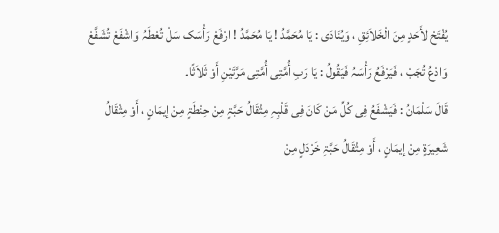یُفْتَحْ لأَحَدٍ مِنَ الْخَلاَئِقِ ، وَیُنَادَی : یَا مُحَمَّدُ ! یَا مُحَمَّدُ ! ارْفَعْ رَأْسَک سَلْ تُعْطَہُ وَاشْفَعْ تُشَفَّعْ وَادْعُ تُجَبْ ، فَیَرْفَعُ رَأْسَہُ فَیَقُولُ : یَا رَبِ أُمَّتِی أُمَّتِی مَرَّتَیْنِ أَوْ ثَلاَثًا۔
قَالَ سَلْمَانُ : فَیَشْفَعُ فِی کُلِّ مَنْ کَانَ فِی قَلْبِہِ مِثْقَالُ حَبَّۃٍ مِنْ حِنْطَۃٍ مِنْ إیمَانٍ ، أَوْ مِثْقَالُ شَعِیرَۃٍ مِنْ إیمَانٍ ، أَوْ مِثْقَالُ حَبَّۃِ خَرْدَلٍ مِنْ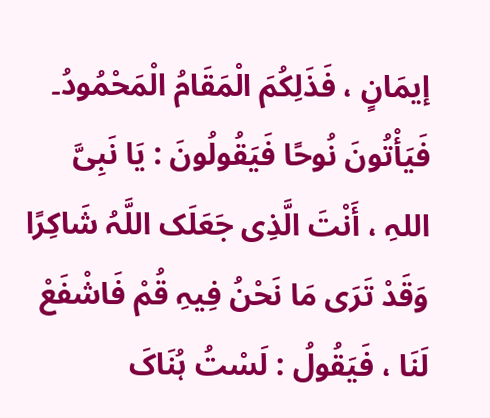إیمَانٍ ، فَذَلِکُمَ الْمَقَامُ الْمَحْمُودُ۔
فَیَأْتُونَ نُوحًا فَیَقُولُونَ : یَا نَبِیَّ اللہِ ، أَنْتَ الَّذِی جَعَلَک اللَّہُ شَاکِرًا وَقَدْ تَرَی مَا نَحْنُ فِیہِ قُمْ فَاشْفَعْ لَنَا ، فَیَقُولُ : لَسْتُ ہُنَاکَ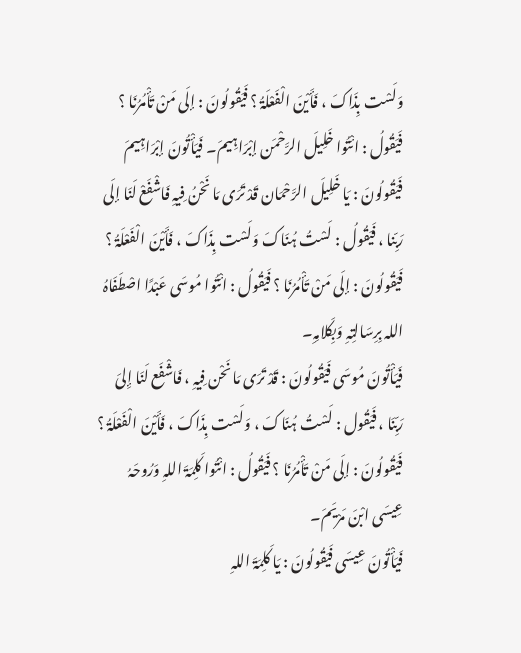وَلَسْت بِذَاکَ ، فَأَیْنَ الْفَعْلَۃُ ؟ فَیَقُولُونَ : إلَی مَنْ تَأْمُرُنَا ؟ فَیَقُولُ : ائْتُوا خَلِیلَ الرَّحْمَن إبْرَاہِیمَ۔ فَیَأْتُونَ إبْرَاہِیمَ فَیَقُولُونَ : یَا خَلِیلَ الرَّحْمَان قَدْ تَرَی مَا نَحْنُ فِیہِ فَاشْفَعْ لَنَا إلَی رَبِّنا ، فَیَقُولُ : لَسْتُ ہُنَاکَ وَلَسْت بِذَاکَ ، فَأَیْنَ الْفَعْلَۃُ ؟ فَیَقُولُونَ : إلَی مَنْ تَأْمُرُنَا ؟ فَیَقُولُ : ائْتُوا مُوسَی عَبْدًا اصْطَفَاہُ اللہ بِرِسَالتِہِ وَبِکَلامِہِ۔
فَیَأْتُونَ مُوسَی فَیَقُولُونَ : قَدْ تَرَی مَا نَحْن فِیہِ ، فَاشْفَع لَنَا إِلیَ رَبِّنَا ، فَیَقُول : لَسْتُ ہُنَاکَ ، وَلَسْت بِذَاکَ ، فَأَیْنَ الْفَعْلَۃُ ؟ فَیَقُولُونَ : إلَی مَنْ تَأْمُرُنَا ؟ فَیَقُولُ : ائْتُوا کَلِمَۃَ اللہِ وَرُوحَہُ عِیسَی ابْنَ مَرْیَمَ۔
فَیَأْتُونَ عِیسَی فَیَقُولُونَ : یَا کَلِمَۃَ اللہِ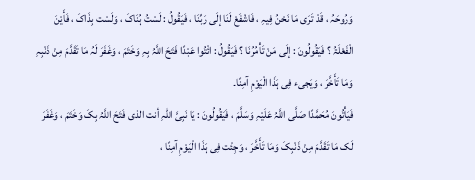وَرُوحَہُ ، قَدْ تَرَی مَا نَحْنُ فِیہِ ، فَاشْفَعْ لَنَا إلَی رَبِّنَا ، فَیَقُولُ : لَسْتُ ہُنَاکَ ، وَلَسْت بِذَاکَ ، فَأَیْنَ الْفَعْلَۃُ ؟ فَیَقُولُونَ : إلَی مَنْ تَأْمُرُنَا ؟ فَیَقُولُ : ائْتُوا عَبْدًا فَتَحَ اللَّہُ بِہِ وَخَتَمَ ، وَغَفَرَ لَہُ مَا تَقَدَّمَ مِنْ ذَنْبِہِ وَمَا تَأَخَّرَ ، وَیَجیء فِی ہَذَا الْیَوْمِ آمِنًا۔
فَیَأْتُونَ مُحَمَّدًا صَلَّی اللَّہُ عَلَیْہِ وَسَلَّمَ ، فَیَقُولُونَ : یَا نَبِیَّ اللہِ أنت الذی فَتَحَ اللَّہُ بِکَ وَخَتَمَ ، وَغَفَرَ لَک مَا تَقَدَّمَ مِنْ ذَنْبِکَ وَمَا تَأَخَّرَ ، وَجِئْت فِی ہَذَا الْیَوْمِ آمِنًا ،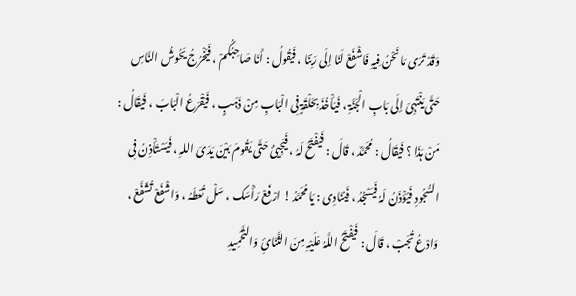وَقَدْ تَرَی مَا نَحْنُ فِیہِ فَاشْفَعْ لَنَا إلَی رَبِّنَا ، فَیَقُولُ : أَنَا صَاحِبُکُمْ ، فَیَخْرُجُ یَحُوشُ النَّاسِ حَتَّی یَنْتَہِیَ إلَی بَابِ الْجَنَّۃِ ، فَیَأْخُذَ بِحَلْقَۃٍ فِی الْبَابِ مِنْ ذَہَبٍ ، فَیَقْرَعُ الْبَابَ ، فَیُقَالُ : مَنْ ہَذَا ؟ فَیُقَالُ : مُحَمَّدٌ ، قَالَ : فَیُفْتَحُ لَہُ ، فَیَجِیئُ حَتَّی یَقُومَ بَیْنَ یَدَیَ اللہِ ، فَیَسْتَأْذِنُ فِی السُّجُودِ فَیُؤْذَنُ لَہُ فَیَسْجُدُ ، فَیُنَادِی : یَا مُحَمَّدُ ! ارْفَعْ رَأْسَک ، سَلْ تُعْطَہُ ، وَاشْفَعْ تُشَفَّعْ ، وَادْعُ تُجَبْ ، قَالَ : فَیَفْتَحُ اللَّہُ عَلَیْہِ مِنَ الثَّنَائِ وَالتَّحْمِیدِ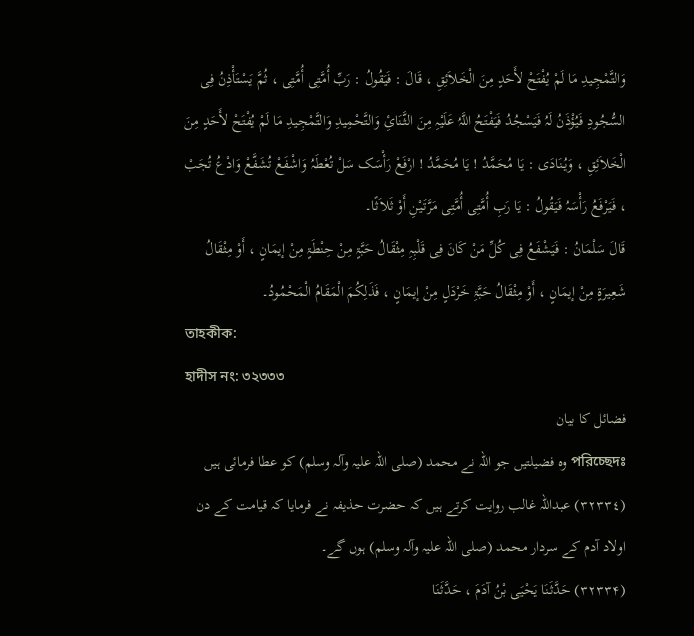وَالتَّمْجِیدِ مَا لَمْ یُفْتَحْ لأَحَدٍ مِنَ الْخَلاَئِقِ ، قَالَ : فَیَقُولُ : رَبِّ أُمَّتِی أُمَّتِی ، ثُمَّ یَسْتَأْذِنُ فِی السُّجُودِ فَیُؤْذَنُ لَہُ فَیَسْجُدُ فَیَفْتَحُ اللَّہُ عَلَیْہِ مِنَ الثَّنَائِ وَالتَّحْمِیدِ وَالتَّمْجِیدِ مَا لَمْ یُفْتَحْ لأَحَدٍ مِنَ الْخَلاَئِقِ ، وَیُنَادَی : یَا مُحَمَّدُ ! یَا مُحَمَّدُ ! ارْفَعْ رَأْسَک سَلْ تُعْطَہُ وَاشْفَعْ تُشَفَّعْ وَادْعُ تُجَبْ ، فَیَرْفَعُ رَأْسَہُ فَیَقُولُ : یَا رَبِ أُمَّتِی أُمَّتِی مَرَّتَیْنِ أَوْ ثَلاَثًا۔
قَالَ سَلْمَانُ : فَیَشْفَعُ فِی کُلِّ مَنْ کَانَ فِی قَلْبِہِ مِثْقَالُ حَبَّۃٍ مِنْ حِنْطَۃٍ مِنْ إیمَانٍ ، أَوْ مِثْقَالُ شَعِیرَۃٍ مِنْ إیمَانٍ ، أَوْ مِثْقَالُ حَبَّۃِ خَرْدَلٍ مِنْ إیمَانٍ ، فَذَلِکُمَ الْمَقَامُ الْمَحْمُودُ۔
তাহকীক:
হাদীস নং: ৩২৩৩৩
فضائل کا بیان
পরিচ্ছেদঃ وہ فضیلتیں جو اللہ نے محمد (صلی اللہ علیہ وآلہ وسلم) کو عطا فرمائی ہیں
(٣٢٣٣٤) عبداللہ غالب روایت کرتے ہیں کہ حضرت حذیفہ نے فرمایا کہ قیامت کے دن اولاد آدم کے سردار محمد (صلی اللہ علیہ وآلہ وسلم) ہوں گے۔
(۳۲۳۳۴) حَدَّثَنَا یَحْیَی بْنُ آدَمَ ، حَدَّثَنَا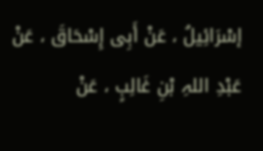إسْرَائِیلُ ، عَنْ أَبِی إِسْحَاقَ ، عَنْ عَبْدِ اللہِ بْنِ غَالِبٍ ، عَنْ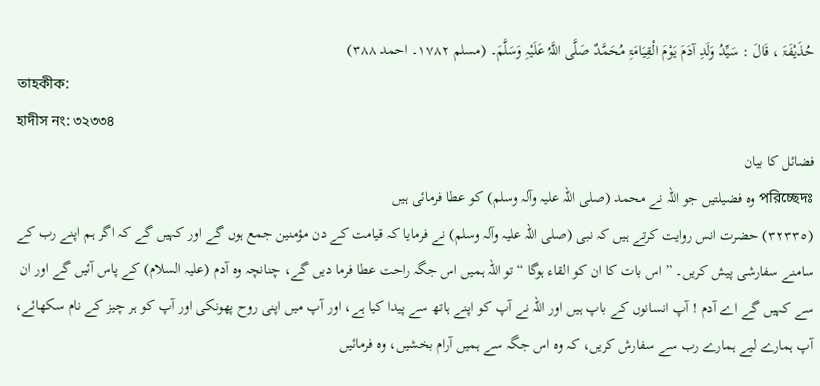حُذَیْفَۃَ ، قَالَ : سَیِّدُ وَلَدِ آدَمَ یَوْمَ الْقِیَامَۃِ مُحَمَّدٌ صَلَّی اللَّہُ عَلَیْہِ وَسَلَّمَ۔ (مسلم ۱۷۸۲۔ احمد ۳۸۸)
তাহকীক:
হাদীস নং: ৩২৩৩৪
فضائل کا بیان
পরিচ্ছেদঃ وہ فضیلتیں جو اللہ نے محمد (صلی اللہ علیہ وآلہ وسلم) کو عطا فرمائی ہیں
(٣٢٣٣٥) حضرت انس روایت کرتے ہیں کہ نبی (صلی اللہ علیہ وآلہ وسلم) نے فرمایا کہ قیامت کے دن مؤمنین جمع ہوں گے اور کہیں گے کہ اگر ہم اپنے رب کے سامنے سفارشی پیش کریں۔ ” اس بات کا ان کو القاء ہوگا “ تو اللہ ہمیں اس جگہ راحت عطا فرما دیں گے، چنانچہ وہ آدم (علیہ السلام) کے پاس آئیں گے اور ان سے کہیں گے اے آدم ! آپ انسانوں کے باپ ہیں اور اللہ نے آپ کو اپنے ہاتھ سے پیدا کیا ہے، اور آپ میں اپنی روح پھونکی اور آپ کو ہر چیز کے نام سکھائے، آپ ہمارے لیے ہمارے رب سے سفارش کریں، کہ وہ اس جگہ سے ہمیں آرام بخشیں، وہ فرمائیں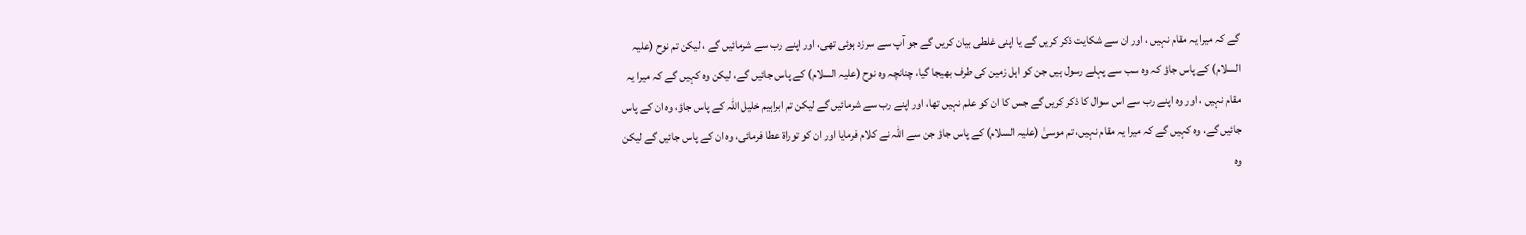گے کہ میرا یہ مقام نہیں ، اور ان سے شکایت ذکر کریں گے یا اپنی غلطی بیان کریں گے جو آپ سے سرزد ہوئی تھی، اور اپنے رب سے شرمائیں گے ، لیکن تم نوح (علیہ السلام) کے پاس جاؤ کہ وہ سب سے پہلے رسول ہیں جن کو اہل زمین کی طرف بھیجا گیا، چنانچہ وہ نوح (علیہ السلام) کے پاس جائیں گے، لیکن وہ کہیں گے کہ میرا یہ مقام نہیں ، اور وہ اپنے رب سے اس سوال کا ذکر کریں گے جس کا ان کو علم نہیں تھا، اور اپنے رب سے شرمائیں گے لیکن تم ابراہیم خلیل اللہ کے پاس جاؤ، وہ ان کے پاس جائیں گے، وہ کہیں گے کہ میرا یہ مقام نہیں، تم موسیٰ (علیہ السلام) کے پاس جاؤ جن سے اللہ نے کلام فرمایا اور ان کو توراۃ عطا فرمائی، وہ ان کے پاس جائیں گے لیکن وہ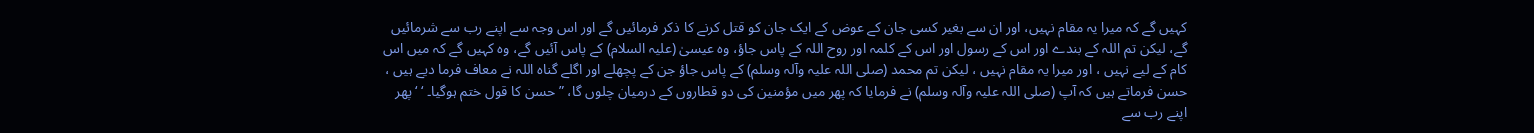کہیں گے کہ میرا یہ مقام نہیں، اور ان سے بغیر کسی جان کے عوض کے ایک جان کو قتل کرنے کا ذکر فرمائیں گے اور اس وجہ سے اپنے رب سے شرمائیں گے، لیکن تم اللہ کے بندے اور اس کے رسول اور اس کے کلمہ اور روح اللہ کے پاس جاؤ، وہ عیسیٰ (علیہ السلام) کے پاس آئیں گے، وہ کہیں گے کہ میں اس کام کے لیے نہیں ، اور میرا یہ مقام نہیں ، لیکن تم محمد (صلی اللہ علیہ وآلہ وسلم) کے پاس جاؤ جن کے پچھلے اور اگلے گناہ اللہ نے معاف فرما دیے ہیں ، حسن فرماتے ہیں کہ آپ (صلی اللہ علیہ وآلہ وسلم) نے فرمایا کہ پھر میں مؤمنین کی دو قطاروں کے درمیان چلوں گا، ” حسن کا قول ختم ہوگیا۔ ‘ ‘ پھر اپنے رب سے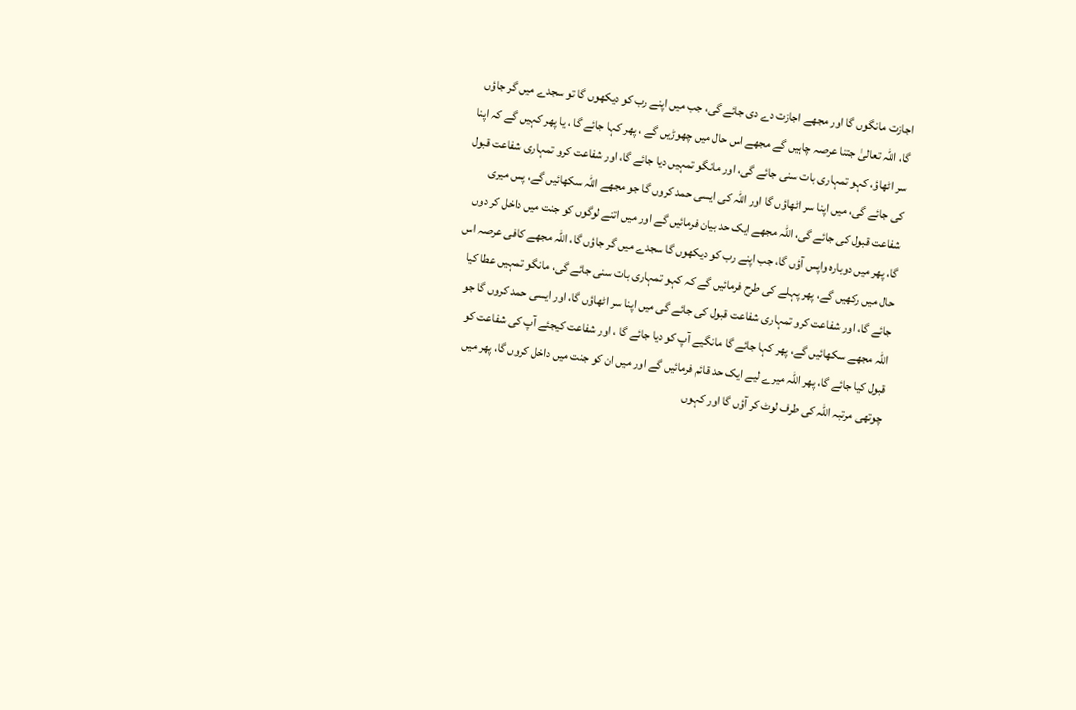اجازت مانگوں گا اور مجھے اجازت دے دی جائے گی، جب میں اپنے رب کو دیکھوں گا تو سجدے میں گر جاؤں گا، اللہ تعالیٰ جتنا عرصہ چاہیں گے مجھے اس حال میں چھوڑیں گے ، پھر کہا جائے گا ، یا پھر کہیں گے کہ اپنا سر اٹھاؤ، کہو تمہاری بات سنی جائے گی، اور مانگو تمہیں دیا جائے گا، اور شفاعت کرو تمہاری شفاعت قبول کی جائے گی، میں اپنا سر اٹھاؤں گا اور اللہ کی ایسی حمد کروں گا جو مجھے اللہ سکھائیں گے، پس میری شفاعت قبول کی جائے گی، اللہ مجھے ایک حد بیان فرمائیں گے اور میں اتنے لوگوں کو جنت میں داخل کر دوں گا، پھر میں دوبارہ واپس آؤں گا، جب اپنے رب کو دیکھوں گا سجدے میں گر جاؤں گا، اللہ مجھے کافی عرصہ اس حال میں رکھیں گے، پھر پہلے کی طرح فرمائیں گے کہ کہو تمہاری بات سنی جائے گی، مانگو تمہیں عطا کیا جائے گا، اور شفاعت کرو تمہاری شفاعت قبول کی جائے گی میں اپنا سر اٹھاؤں گا، اور ایسی حمد کروں گا جو اللہ مجھے سکھائیں گے، پھر کہا جائے گا مانگیے آپ کو دیا جائے گا ، اور شفاعت کیجئے آپ کی شفاعت کو قبول کیا جائے گا، پھر اللہ میرے لیے ایک حد قائم فرمائیں گے اور میں ان کو جنت میں داخل کروں گا، پھر میں چوتھی مرتبہ اللہ کی طرف لوٹ کر آؤں گا اور کہوں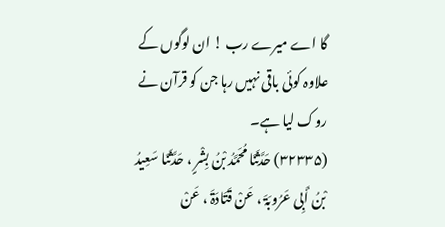گا اے میرے رب ! ان لوگوں کے علاوہ کوئی باقی نہیں رہا جن کو قرآن نے روک لیا ہے۔
(۳۲۳۳۵) حَدَّثَنَا مُحَمَّدُ بْنُ بِشْرٍ ، حَدَّثَنَا سَعِیدُ بْنُ أَبِی عَرُوبَۃَ ، عَنْ قَتَادَۃَ ، عَنْ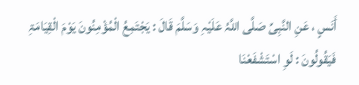أَنَسٍ ، عَنِ النَّبِیِّ صَلَّی اللَّہُ عَلَیْہِ وَسَلَّمَ قَالَ : یَجْتَمِعُ الْمُؤْمِنُونَ یَوْمَ الْقِیَامَۃِ فَیَقُولُونَ : لَوِ اسْتَشْفَعْنَا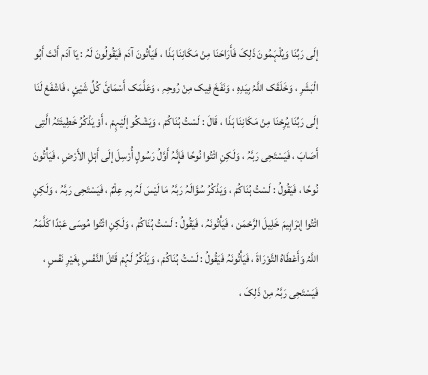إلَی رَبِّنَا وَیُلْہَمُونَ ذَلِکَ فَأَرَاحَنَا مِنْ مَکَانِنَا ہَذَا ، فَیَأْتُونَ آدَم فَیَقُولُونَ لَہُ : یَا آدَم أَنْتَ أَبُو الْبَشَرِ ، وَخَلَقَک اللَّہُ بِیَدِہِ ، وَنَفَخَ فِیک مِنْ رُوحِہِ ، وَعَلَّمَک أَسْمَائَ کُلِّ شَیْئٍ ، فَاشْفَعْ لَنَا إلَی رَبِّنَا یُرِحْنَا مِنْ مَکَانِنَا ہَذَا ، قَالَ : لَسْتُ ہُنَاکُمْ ، وَیَشْکُو إلَیْہِمْ ، أَوْ یَذْکُرُ خَطِیئَتَہُ الَّتِی أَصَابَ ، فَیَسْتَحِی رَبَّہُ ، وَلَکِنِ ائْتُوا نُوحًا فَإِنَّہُ أَوَّلُ رَسُولٍ أُرْسِلَ إلَی أَہْلِ الأَرْضِ ، فَیَأْتُونَ نُوحًا ، فَیَقُولُ : لَسْتُ ہُنَاکُمْ ، وَیَذْکُرُ سُؤَالَہُ رَبَّہُ مَا لَیْسَ لَہُ بِہِ عِلْمٌ ، فَیَسْتَحِی رَبَّہُ ، وَلَکِنِ ائْتُوا إبْرَاہِیمَ خَلِیلَ الرَّحْمَن ، فَیَأْتُونَہُ ، فَیَقُولُ : لَسْتُ ہُنَاکُمْ ، وَلَکِنِ ائْتُوا مُوسَی عَبْدًا کَلَّمَہُ اللَّہُ وَأَعْطَاہُ التَّوْرَاۃَ ، فَیَأْتُونَہُ فَیَقُولُ : لَسْتُ ہُنَاکُمْ ، وَیَذْکُرُ لَہُمْ قَتْلَ النَّفْسِ بِغَیْرِ نَفْسٍ ، فَیَسْتَحِی رَبَّہُ مِنْ ذَلِکَ ،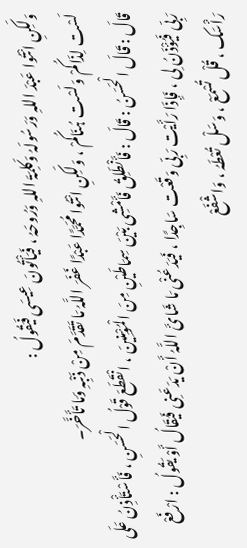وَلَکِنِ ائْتُوا عَبْدَ اللہِ وَرَسُولَہُ وَکَلِمَۃَ اللہِ وَرُوحَہُ ، فَیَأْتُونَ عِیسَی فَیَقُولُ :
لَسْت لِذَاکُمْ وَلَسْت ہُنَاکُمْ ، وَلَکِنِ ائْتُوا مُحَمَّدًا عَبْدًا غَفَرَ اللَّہُ مَا تَقَدَّمَ مِنْ ذَنْبِہِ وَمَا تَأَخَّرَ۔
قَالَ : قَالَ الْحَسَنُ : قَالَ : فَأَنْطَلِقُ فَأَمْشِی بَیْنَ سِمَاطَیْنِ مِنَ الْمُؤْمِنِینَ ، انْقَطَعَ قَوْلُ الْحَسَنِ ، فَأَسْتَأْذِنُ عَلَی رَبِّی فَیُؤْذَنُ لِی ، فَإِذَا رَأَیْت رَبِّی وَقَعْت سَاجِدًا ، فَیَدَعُنْی مَا شَائَ اللَّہُ أَنْ یَدَعَنِی فَیُقَالُ أَوْ یَقُولُ : ارْفَعْ رَأْسَک ، قُلْ تُسْمَعْ ، وَسَلْ تُعْطَہُ ، وَاشْفَعْ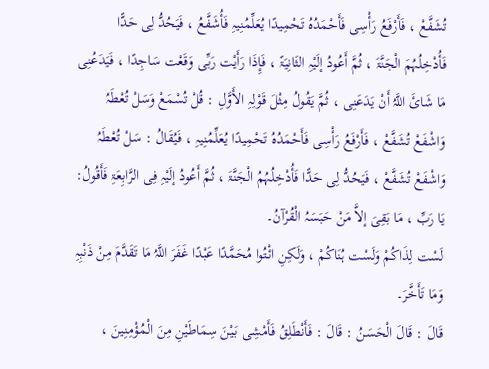تُشَفَّعْ ، فَأَرْفَعُ رَأْسِی فَأَحْمَدُہُ تَحْمِیدًا یُعَلِّمُنِیہِ فَأُشَفَّعُ ، فَیَحُدُّ لِی حَدًّا فَأُدْخِلُہُمَ الْجَنَّۃَ ، ثُمَّ أَعُودُ إلَیْہِ الثَانِیَۃً ، فَإِذَا رَأَیْت رَبِّی وَقَعْت سَاجِدًا ، فَیَدَعُنِی مَا شَائَ اللَّہُ أَنْ یَدَعَنِی ، ثُمَّ یَقُولُ مِثْلَ قَوْلِہِ الأَوَّلِ : قُلْ تُسْمَعْ وَسَلْ تُعْطَہُ وَاشْفَعْ تُشَفَّعْ ، فَأَرْفَعُ رَأْسِی فَأَحْمَدُہُ تَحْمِیدًا یُعَلِّمُنِیہِ ، فَیُقَالُ : سَلْ تُعْطَہُ وَاشْفَعْ تُشَفَّعْ ، فَیَحُدُّ لِی حَدًّا فَأُدْخِلُہُمُ الْجَنَّۃَ ، ثُمَّ أَعُودُ إلَیْہِ فِی الرَّابِعَۃِ فَأَقُولُ: یَا رَبِّ ، مَا بَقِیَ إلاَّ مَنْ حَبَسَہُ الْقُرْآنُ۔
لَسْت لِذَاکُمْ وَلَسْت ہُنَاکُمْ ، وَلَکِنِ ائْتُوا مُحَمَّدًا عَبْدًا غَفَرَ اللَّہُ مَا تَقَدَّمَ مِنْ ذَنْبِہِ وَمَا تَأَخَّرَ۔
قَالَ : قَالَ الْحَسَنُ : قَالَ : فَأَنْطَلِقُ فَأَمْشِی بَیْنَ سِمَاطَیْنِ مِنَ الْمُؤْمِنِینَ ،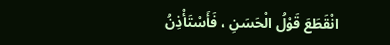انْقَطَعَ قَوْلُ الْحَسَنِ ، فَأَسْتَأْذِنُ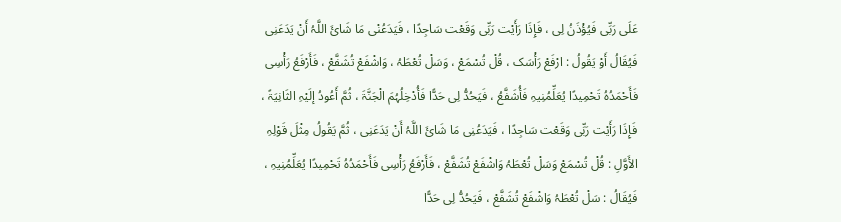عَلَی رَبِّی فَیُؤْذَنُ لِی ، فَإِذَا رَأَیْت رَبِّی وَقَعْت سَاجِدًا ، فَیَدَعُنْی مَا شَائَ اللَّہُ أَنْ یَدَعَنِی فَیُقَالُ أَوْ یَقُولُ : ارْفَعْ رَأْسَک ، قُلْ تُسْمَعْ ، وَسَلْ تُعْطَہُ ، وَاشْفَعْ تُشَفَّعْ ، فَأَرْفَعُ رَأْسِی فَأَحْمَدُہُ تَحْمِیدًا یُعَلِّمُنِیہِ فَأُشَفَّعُ ، فَیَحُدُّ لِی حَدًّا فَأُدْخِلُہُمَ الْجَنَّۃَ ، ثُمَّ أَعُودُ إلَیْہِ الثَانِیَۃً ، فَإِذَا رَأَیْت رَبِّی وَقَعْت سَاجِدًا ، فَیَدَعُنِی مَا شَائَ اللَّہُ أَنْ یَدَعَنِی ، ثُمَّ یَقُولُ مِثْلَ قَوْلِہِ الأَوَّلِ : قُلْ تُسْمَعْ وَسَلْ تُعْطَہُ وَاشْفَعْ تُشَفَّعْ ، فَأَرْفَعُ رَأْسِی فَأَحْمَدُہُ تَحْمِیدًا یُعَلِّمُنِیہِ ، فَیُقَالُ : سَلْ تُعْطَہُ وَاشْفَعْ تُشَفَّعْ ، فَیَحُدُّ لِی حَدًّا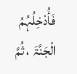فَأُدْخِلُہُمُ الْجَنَّۃَ ، ثُمَّ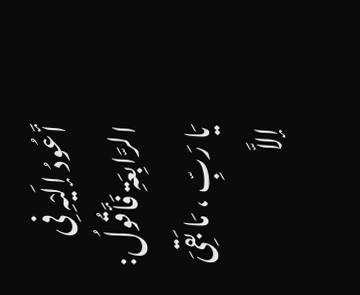أَعُودُ إلَیْہِ فِی الرَّابِعَۃِ فَأَقُولُ: یَا رَبِّ ، مَا بَقِیَ إلاَّ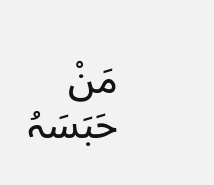مَنْ حَبَسَہُ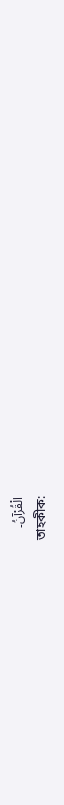الْقُرْآنُ۔
তাহকীক: